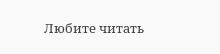Любите читать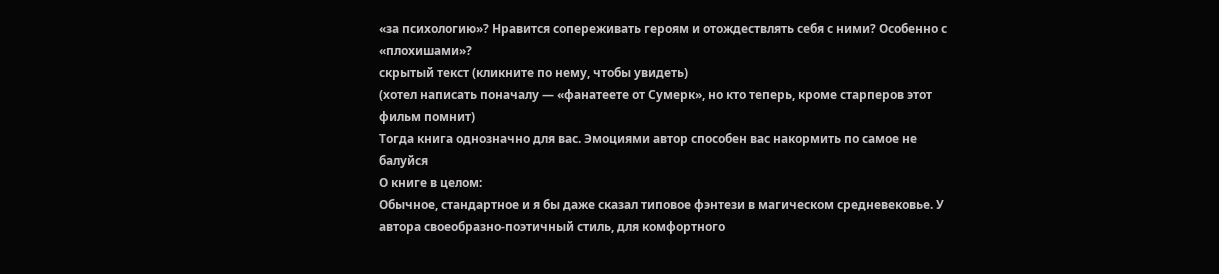«за психологию»? Нравится сопереживать героям и отождествлять себя с ними? Особенно с «плохишами»?
скрытый текст (кликните по нему, чтобы увидеть)
(хотел написать поначалу — «фанатеете от Сумерк», но кто теперь, кроме старперов этот фильм помнит)
Тогда книга однозначно для вас. Эмоциями автор способен вас накормить по самое не балуйся
О книге в целом:
Обычное, стандартное и я бы даже сказал типовое фэнтези в магическом средневековье. У автора своеобразно-поэтичный стиль, для комфортного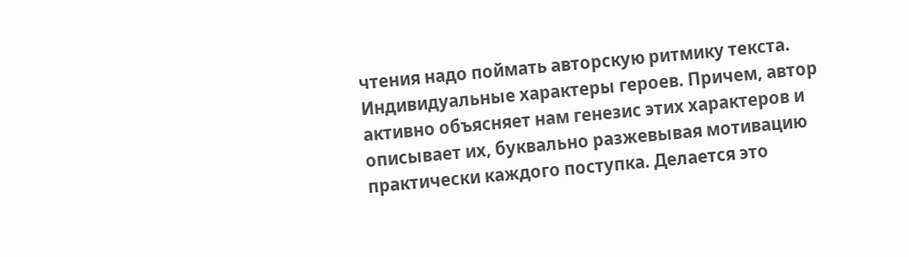чтения надо поймать авторскую ритмику текста. Индивидуальные характеры героев. Причем, автор активно объясняет нам генезис этих характеров и описывает их, буквально разжевывая мотивацию практически каждого поступка. Делается это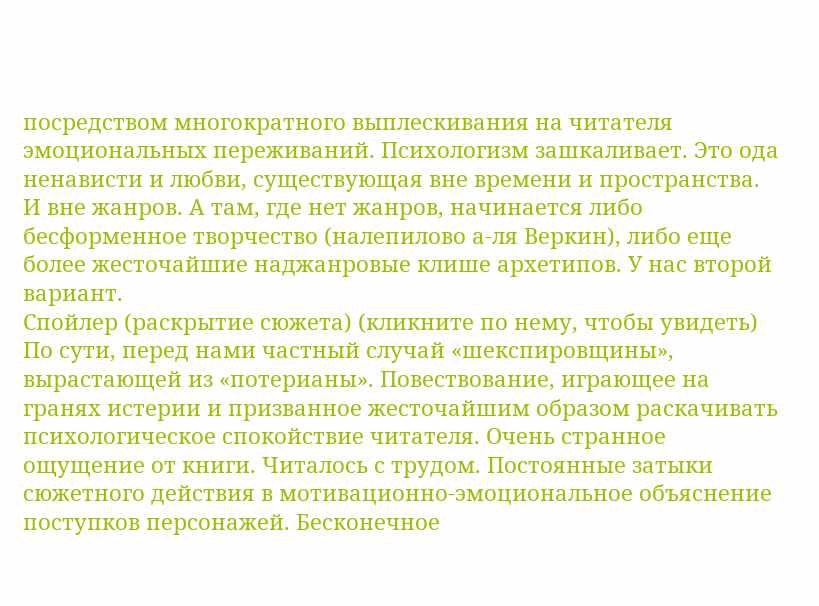посредством многократного выплескивания на читателя эмоциональных переживаний. Психологизм зашкаливает. Это ода ненависти и любви, существующая вне времени и пространства. И вне жанров. А там, где нет жанров, начинается либо бесформенное творчество (налепилово а-ля Веркин), либо еще более жесточайшие наджанровые клише архетипов. У нас второй вариант.
Спойлер (раскрытие сюжета) (кликните по нему, чтобы увидеть)
По сути, перед нами частный случай «шекспировщины», вырастающей из «потерианы». Повествование, играющее на гранях истерии и призванное жесточайшим образом раскачивать психологическое спокойствие читателя. Очень странное ощущение от книги. Читалось с трудом. Постоянные затыки сюжетного действия в мотивационно-эмоциональное объяснение поступков персонажей. Бесконечное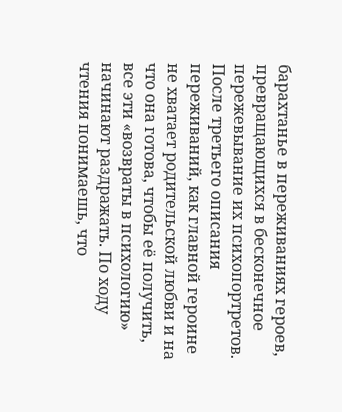барахтанье в переживаниях героев, превращающихся в бесконечное пережевывание их психопортретов. После третьего описания переживаний, как главной героине не хватает родительской любви и на что она готова, чтобы её получить, все эти «возвраты в психологию» начинают раздражать. По ходу чтения понимаешь, что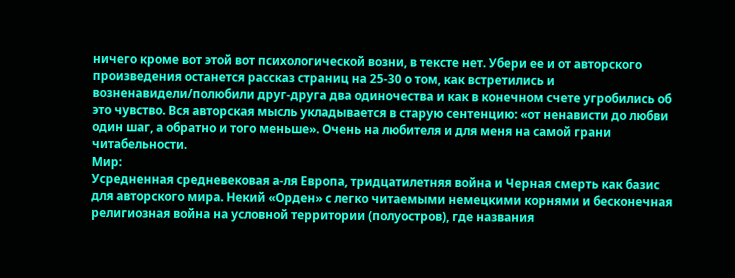ничего кроме вот этой вот психологической возни, в тексте нет. Убери ее и от авторского произведения останется рассказ страниц на 25-30 о том, как встретились и возненавидели/полюбили друг-друга два одиночества и как в конечном счете угробились об это чувство. Вся авторская мысль укладывается в старую сентенцию: «от ненависти до любви один шаг, а обратно и того меньше». Очень на любителя и для меня на самой грани читабельности.
Мир:
Усредненная средневековая а-ля Европа, тридцатилетняя война и Черная смерть как базис для авторского мира. Некий «Орден» с легко читаемыми немецкими корнями и бесконечная религиозная война на условной территории (полуостров), где названия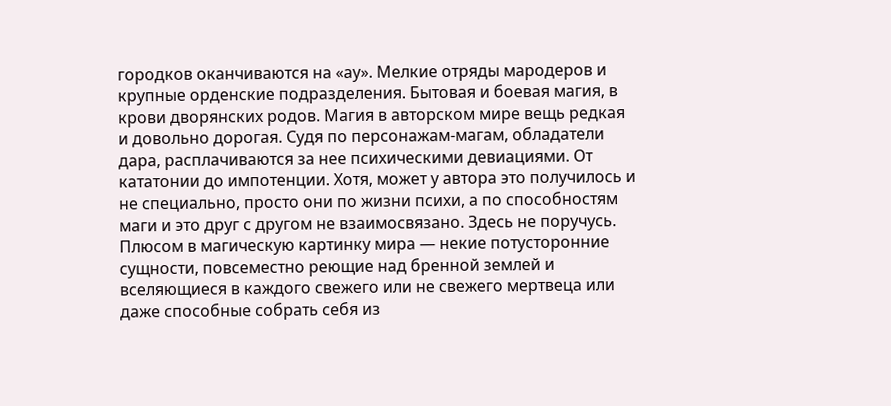городков оканчиваются на «ау». Мелкие отряды мародеров и крупные орденские подразделения. Бытовая и боевая магия, в крови дворянских родов. Магия в авторском мире вещь редкая и довольно дорогая. Судя по персонажам-магам, обладатели дара, расплачиваются за нее психическими девиациями. От кататонии до импотенции. Хотя, может у автора это получилось и не специально, просто они по жизни психи, а по способностям маги и это друг с другом не взаимосвязано. Здесь не поручусь. Плюсом в магическую картинку мира — некие потусторонние сущности, повсеместно реющие над бренной землей и вселяющиеся в каждого свежего или не свежего мертвеца или даже способные собрать себя из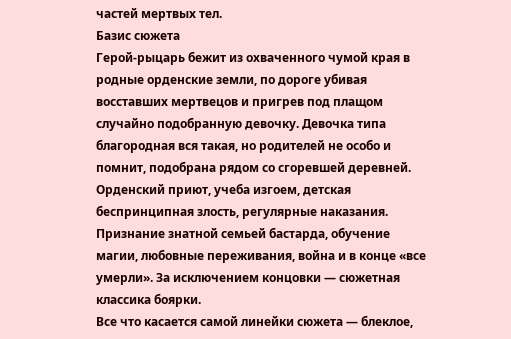частей мертвых тел.
Базис сюжета
Герой-рыцарь бежит из охваченного чумой края в родные орденские земли, по дороге убивая восставших мертвецов и пригрев под плащом случайно подобранную девочку. Девочка типа благородная вся такая, но родителей не особо и помнит, подобрана рядом со сгоревшей деревней. Орденский приют, учеба изгоем, детская беспринципная злость, регулярные наказания. Признание знатной семьей бастарда, обучение магии, любовные переживания, война и в конце «все умерли». За исключением концовки — сюжетная классика боярки.
Все что касается самой линейки сюжета — блеклое,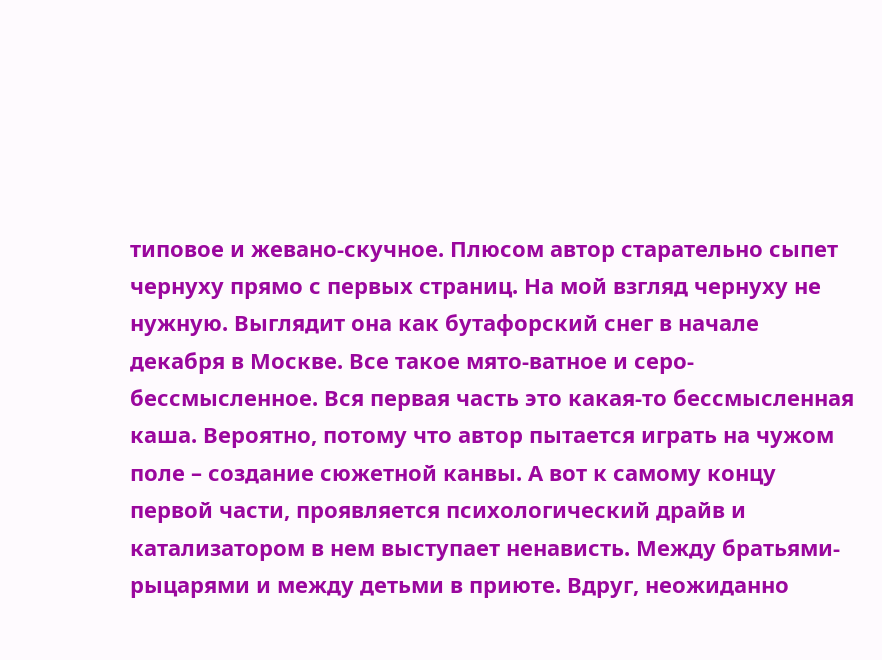типовое и жевано-скучное. Плюсом автор старательно сыпет чернуху прямо с первых страниц. На мой взгляд чернуху не нужную. Выглядит она как бутафорский снег в начале декабря в Москве. Все такое мято-ватное и серо-бессмысленное. Вся первая часть это какая-то бессмысленная каша. Вероятно, потому что автор пытается играть на чужом поле – создание сюжетной канвы. А вот к самому концу первой части, проявляется психологический драйв и катализатором в нем выступает ненависть. Между братьями-рыцарями и между детьми в приюте. Вдруг, неожиданно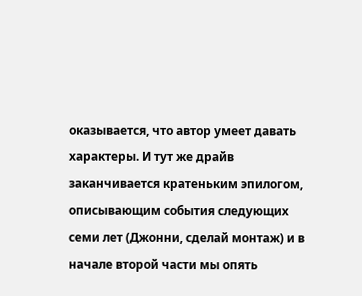оказывается, что автор умеет давать характеры. И тут же драйв заканчивается кратеньким эпилогом, описывающим события следующих семи лет (Джонни, сделай монтаж) и в начале второй части мы опять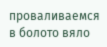проваливаемся в болото вяло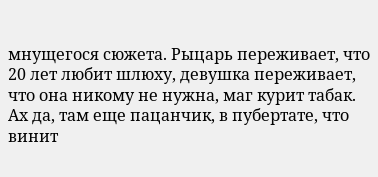мнущегося сюжета. Рыцарь переживает, что 20 лет любит шлюху, девушка переживает, что она никому не нужна, маг курит табак. Ах да, там еще пацанчик, в пубертате, что винит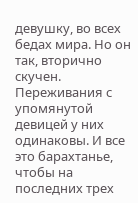девушку, во всех бедах мира. Но он так, вторично скучен. Переживания с упомянутой девицей у них одинаковы. И все это барахтанье, чтобы на последних трех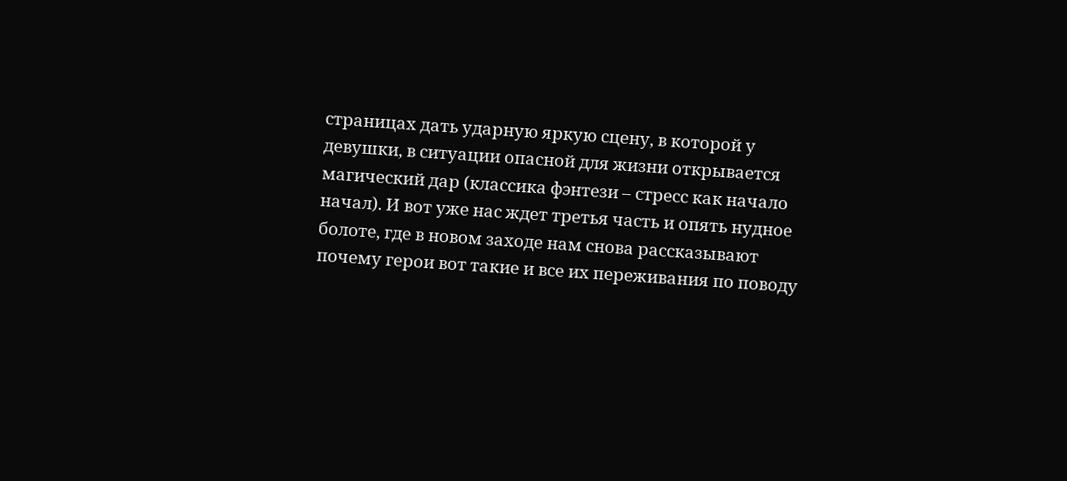страницах дать ударную яркую сцену, в которой у девушки, в ситуации опасной для жизни открывается магический дар (классика фэнтези – стресс как начало начал). И вот уже нас ждет третья часть и опять нудное болоте, где в новом заходе нам снова рассказывают почему герои вот такие и все их переживания по поводу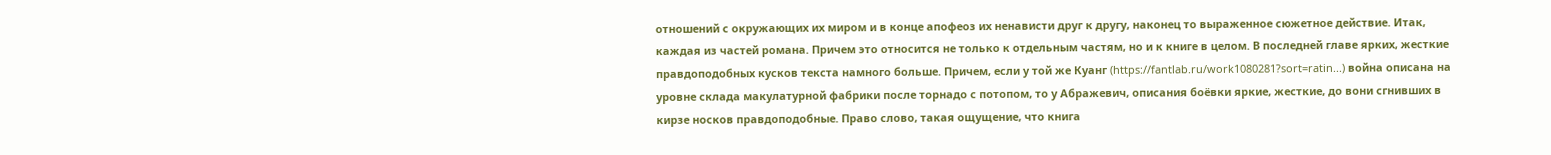отношений с окружающих их миром и в конце апофеоз их ненависти друг к другу, наконец то выраженное сюжетное действие. Итак, каждая из частей романа. Причем это относится не только к отдельным частям, но и к книге в целом. В последней главе ярких, жесткие правдоподобных кусков текста намного больше. Причем, если у той же Куанг (https://fantlab.ru/work1080281?sort=ratin...) война описана на уровне склада макулатурной фабрики после торнадо с потопом, то у Абражевич, описания боёвки яркие, жесткие, до вони сгнивших в кирзе носков правдоподобные. Право слово, такая ощущение, что книга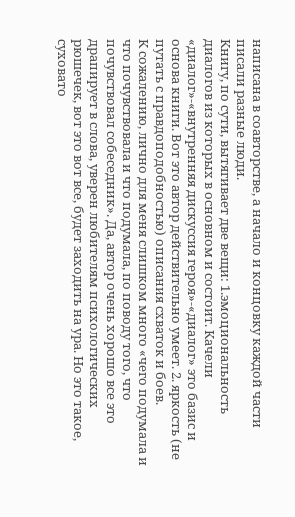написана в соавторстве, а начало и концовку каждой части писали разные люди.
Книгу, по сути, вытягивает две вещи: 1.эмоциональность диалогов из которых в основном и состоит. Качели «диалог»-«внутренняя дискуссия героя»-«диалог» это базис и основа книги. Вот это автор действительно умеет. 2. яркость (не путать с правдоподобностью) описания схваток и боев.
К сожалению, лично для меня слишком много «чего подумала и что почувствовала и что подумала, по поводу того, что почувствовал собеседник». Да, автор очень хорошо все это драпирует в слова, уверен любителям психологических рюшечек, вот это вот все, будет заходить на ура. Но это такое, суховато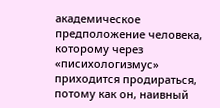академическое предположение человека, которому через «писихологизмус» приходится продираться, потому как он, наивный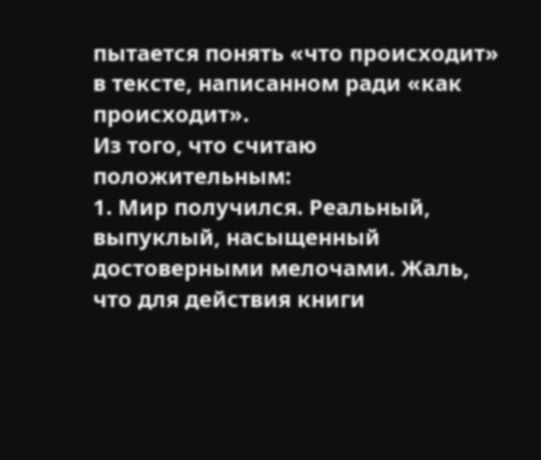пытается понять «что происходит» в тексте, написанном ради «как происходит».
Из того, что считаю положительным:
1. Мир получился. Реальный, выпуклый, насыщенный достоверными мелочами. Жаль, что для действия книги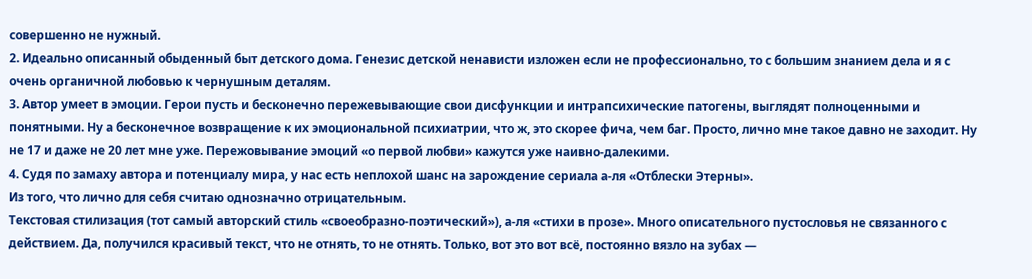совершенно не нужный.
2. Идеально описанный обыденный быт детского дома. Генезис детской ненависти изложен если не профессионально, то с большим знанием дела и я с очень органичной любовью к чернушным деталям.
3. Автор умеет в эмоции. Герои пусть и бесконечно пережевывающие свои дисфункции и интрапсихические патогены, выглядят полноценными и понятными. Ну а бесконечное возвращение к их эмоциональной психиатрии, что ж, это скорее фича, чем баг. Просто, лично мне такое давно не заходит. Ну не 17 и даже не 20 лет мне уже. Пережовывание эмоций «о первой любви» кажутся уже наивно-далекими.
4. Судя по замаху автора и потенциалу мира, у нас есть неплохой шанс на зарождение сериала а-ля «Отблески Этерны».
Из того, что лично для себя считаю однозначно отрицательным.
Текстовая стилизация (тот самый авторский стиль «своеобразно-поэтический»), а-ля «стихи в прозе». Много описательного пустословья не связанного с действием. Да, получился красивый текст, что не отнять, то не отнять. Только, вот это вот всё, постоянно вязло на зубах —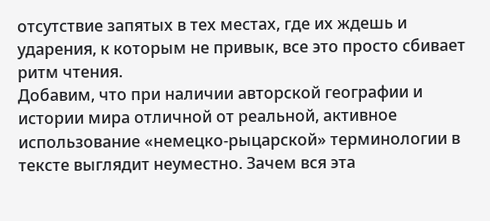отсутствие запятых в тех местах, где их ждешь и ударения, к которым не привык, все это просто сбивает ритм чтения.
Добавим, что при наличии авторской географии и истории мира отличной от реальной, активное использование «немецко-рыцарской» терминологии в тексте выглядит неуместно. Зачем вся эта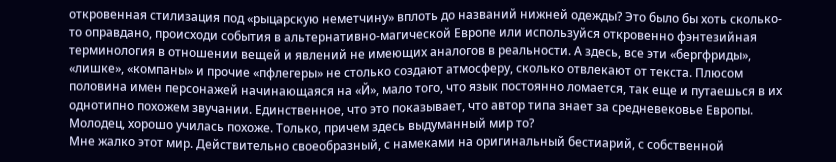откровенная стилизация под «рыцарскую неметчину» вплоть до названий нижней одежды? Это было бы хоть сколько-то оправдано, происходи события в альтернативно-магической Европе или используйся откровенно фэнтезийная терминология в отношении вещей и явлений не имеющих аналогов в реальности. А здесь, все эти «бергфриды», «лишке», «компаны» и прочие «пфлегеры» не столько создают атмосферу, сколько отвлекают от текста. Плюсом половина имен персонажей начинающаяся на «Й», мало того, что язык постоянно ломается, так еще и путаешься в их однотипно похожем звучании. Единственное, что это показывает, что автор типа знает за средневековье Европы. Молодец, хорошо училась похоже. Только, причем здесь выдуманный мир то?
Мне жалко этот мир. Действительно своеобразный, с намеками на оригинальный бестиарий, с собственной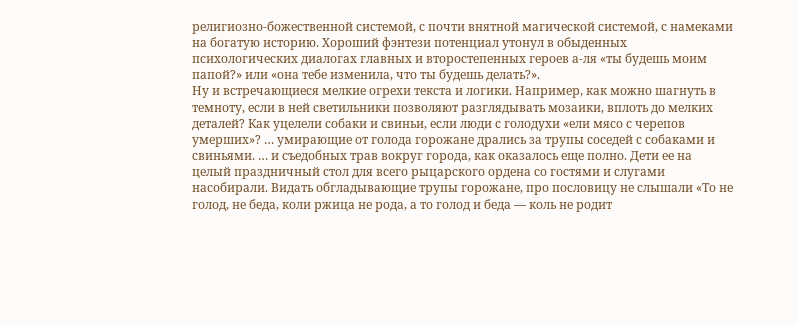религиозно-божественной системой, с почти внятной магической системой, с намеками на богатую историю. Хороший фэнтези потенциал утонул в обыденных психологических диалогах главных и второстепенных героев а-ля «ты будешь моим папой?» или «она тебе изменила, что ты будешь делать?».
Ну и встречающиеся мелкие огрехи текста и логики. Например, как можно шагнуть в темноту, если в ней светильники позволяют разглядывать мозаики, вплоть до мелких деталей? Как уцелели собаки и свиньи, если люди с голодухи «ели мясо с черепов умерших»? … умирающие от голода горожане дрались за трупы соседей с собаками и свиньями. … и съедобных трав вокруг города, как оказалось еще полно. Дети ее на целый праздничный стол для всего рыцарского ордена со гостями и слугами насобирали. Видать обгладывающие трупы горожане, про пословицу не слышали «То не голод, не беда, коли ржица не рода, а то голод и беда — коль не родит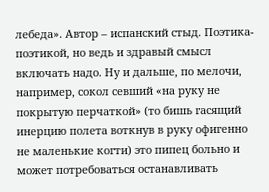лебеда». Автор – испанский стыд. Поэтика-поэтикой, но ведь и здравый смысл включать надо. Ну и дальше, по мелочи, например, сокол севший «на руку не покрытую перчаткой» (то бишь гасящий инерцию полета воткнув в руку офигенно не маленькие когти) это пипец больно и может потребоваться останавливать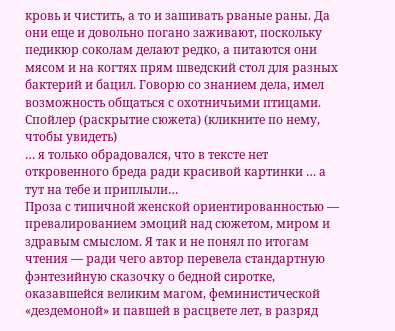кровь и чистить, а то и зашивать рваные раны. Да они еще и довольно погано заживают, поскольку педикюр соколам делают редко, а питаются они мясом и на когтях прям шведский стол для разных бактерий и бацил. Говорю со знанием дела, имел возможность общаться с охотничьими птицами.
Спойлер (раскрытие сюжета) (кликните по нему, чтобы увидеть)
… я только обрадовался, что в тексте нет откровенного бреда ради красивой картинки … а тут на тебе и приплыли…
Проза с типичной женской ориентированностью — превалированием эмоций над сюжетом, миром и здравым смыслом. Я так и не понял по итогам чтения — ради чего автор перевела стандартную фэнтезийную сказочку о бедной сиротке, оказавшейся великим магом, феминистической «дездемоной» и павшей в расцвете лет, в разряд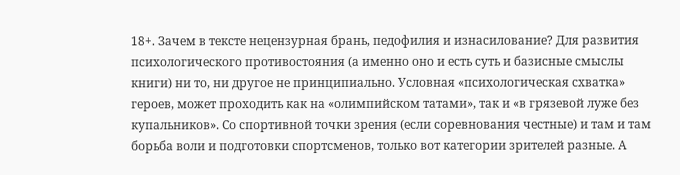18+. Зачем в тексте нецензурная брань, педофилия и изнасилование? Для развития психологического противостояния (а именно оно и есть суть и базисные смыслы книги) ни то, ни другое не принципиально. Условная «психологическая схватка» героев, может проходить как на «олимпийском татами», так и «в грязевой луже без купальников». Со спортивной точки зрения (если соревнования честные) и там и там борьба воли и подготовки спортсменов, только вот категории зрителей разные. А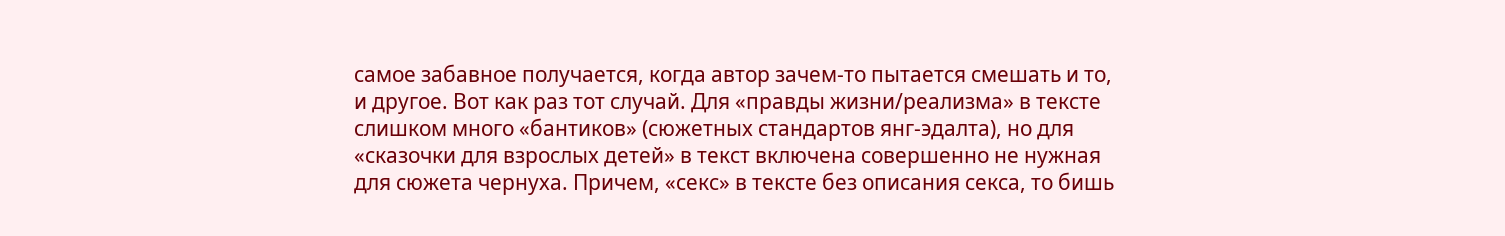самое забавное получается, когда автор зачем-то пытается смешать и то, и другое. Вот как раз тот случай. Для «правды жизни/реализма» в тексте слишком много «бантиков» (сюжетных стандартов янг-эдалта), но для «сказочки для взрослых детей» в текст включена совершенно не нужная для сюжета чернуха. Причем, «секс» в тексте без описания секса, то бишь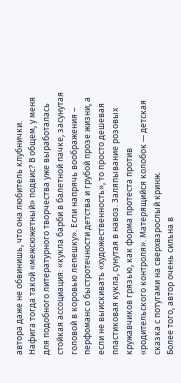автора даже не обвинишь, что она любитель клубнички. Нафига тогда такой «межсюжетный» подвис? В общем, у меня для подобного литературного творчества уже выработалась стойкая ассоциация: «кукла барби в балетной пачке, засунутая головой в коровью лепешку». Если напрячь воображения – перфоманс о быстротечности детства и грубой прозе жизни, а если не выискивать «художественность», то просто дешевая пластиковая кукла, сунутая в навоз. Заляпывание розовых кружавчиков грязью, как форма протеста против «родительского контроля». Матерящийся колобок — детская сказка с потугами на сверхвзрослый кринж.
Более того, автор очень сильна в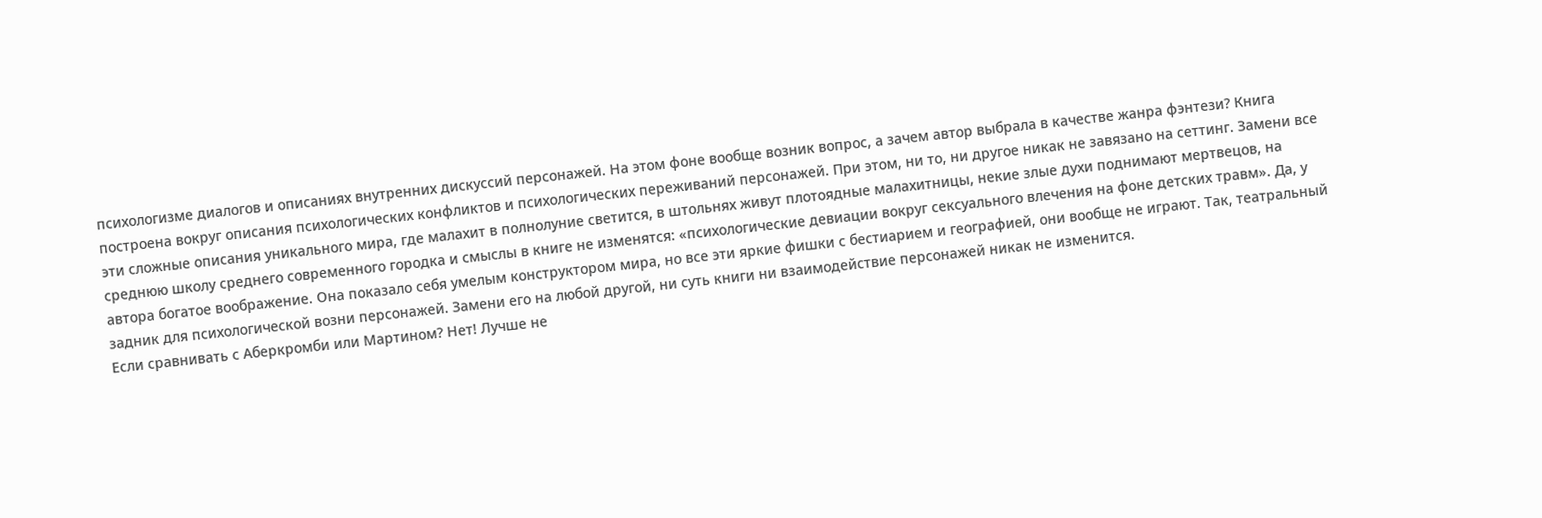психологизме диалогов и описаниях внутренних дискуссий персонажей. На этом фоне вообще возник вопрос, а зачем автор выбрала в качестве жанра фэнтези? Книга построена вокруг описания психологических конфликтов и психологических переживаний персонажей. При этом, ни то, ни другое никак не завязано на сеттинг. Замени все эти сложные описания уникального мира, где малахит в полнолуние светится, в штольнях живут плотоядные малахитницы, некие злые духи поднимают мертвецов, на среднюю школу среднего современного городка и смыслы в книге не изменятся: «психологические девиации вокруг сексуального влечения на фоне детских травм». Да, у автора богатое воображение. Она показало себя умелым конструктором мира, но все эти яркие фишки с бестиарием и географией, они вообще не играют. Так, театральный задник для психологической возни персонажей. Замени его на любой другой, ни суть книги ни взаимодействие персонажей никак не изменится.
Если сравнивать с Аберкромби или Мартином? Нет! Лучше не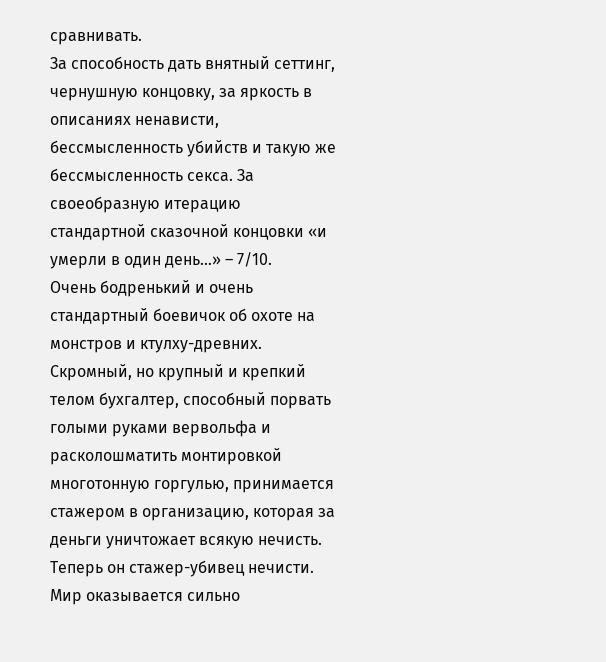сравнивать.
За способность дать внятный сеттинг, чернушную концовку, за яркость в описаниях ненависти, бессмысленность убийств и такую же бессмысленность секса. За своеобразную итерацию стандартной сказочной концовки «и умерли в один день…» – 7/10.
Очень бодренький и очень стандартный боевичок об охоте на монстров и ктулху-древних. Скромный, но крупный и крепкий телом бухгалтер, способный порвать голыми руками вервольфа и расколошматить монтировкой многотонную горгулью, принимается стажером в организацию, которая за деньги уничтожает всякую нечисть. Теперь он стажер-убивец нечисти. Мир оказывается сильно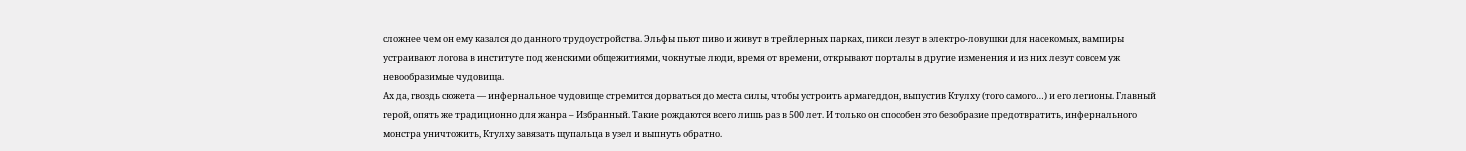сложнее чем он ему казался до данного трудоустройства. Эльфы пьют пиво и живут в трейлерных парках, пикси лезут в электро-ловушки для насекомых, вампиры устраивают логова в институте под женскими общежитиями, чокнутые люди, время от времени, открывают порталы в другие изменения и из них лезут совсем уж невообразимые чудовища.
Ах да, гвоздь сюжета — инфернальное чудовище стремится дорваться до места силы, чтобы устроить армагеддон, выпустив Ктулху (того самого…) и его легионы. Главный герой, опять же традиционно для жанра – Избранный. Такие рождаются всего лишь раз в 500 лет. И только он способен это безобразие предотвратить, инфернального монстра уничтожить, Ктулху завязать щупальца в узел и выпнуть обратно.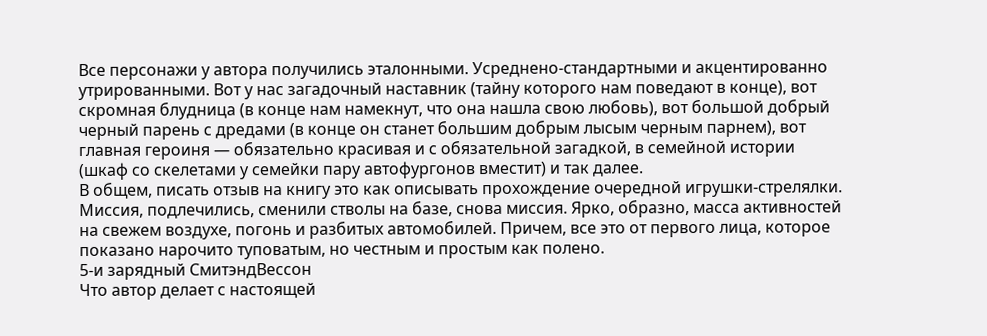Все персонажи у автора получились эталонными. Усреднено-стандартными и акцентированно утрированными. Вот у нас загадочный наставник (тайну которого нам поведают в конце), вот скромная блудница (в конце нам намекнут, что она нашла свою любовь), вот большой добрый черный парень с дредами (в конце он станет большим добрым лысым черным парнем), вот главная героиня — обязательно красивая и с обязательной загадкой, в семейной истории (шкаф со скелетами у семейки пару автофургонов вместит) и так далее.
В общем, писать отзыв на книгу это как описывать прохождение очередной игрушки-стрелялки. Миссия, подлечились, сменили стволы на базе, снова миссия. Ярко, образно, масса активностей на свежем воздухе, погонь и разбитых автомобилей. Причем, все это от первого лица, которое показано нарочито туповатым, но честным и простым как полено.
5-и зарядный СмитэндВессон
Что автор делает с настоящей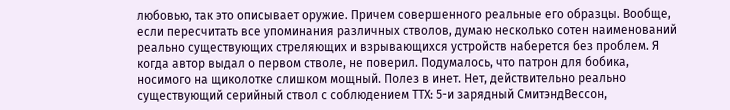любовью, так это описывает оружие. Причем совершенного реальные его образцы. Вообще, если пересчитать все упоминания различных стволов, думаю несколько сотен наименований реально существующих стреляющих и взрывающихся устройств наберется без проблем. Я когда автор выдал о первом стволе, не поверил. Подумалось, что патрон для бобика, носимого на щиколотке слишком мощный. Полез в инет. Нет, действительно реально существующий серийный ствол с соблюдением ТТХ: 5-и зарядный СмитэндВессон,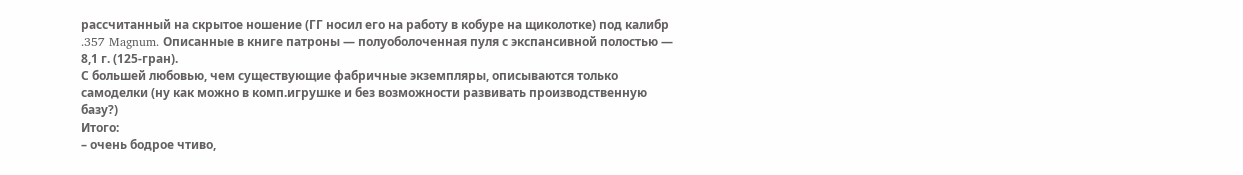рассчитанный на скрытое ношение (ГГ носил его на работу в кобуре на щиколотке) под калибр .357 Magnum. Описанные в книге патроны — полуоболоченная пуля с экспансивной полостью — 8,1 г. (125-гран).
С большей любовью, чем существующие фабричные экземпляры, описываются только самоделки (ну как можно в комп.игрушке и без возможности развивать производственную базу?)
Итого:
– очень бодрое чтиво,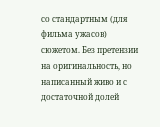со стандартным (для фильма ужасов) сюжетом. Без претензии на оригинальность, но написанный живо и с достаточной долей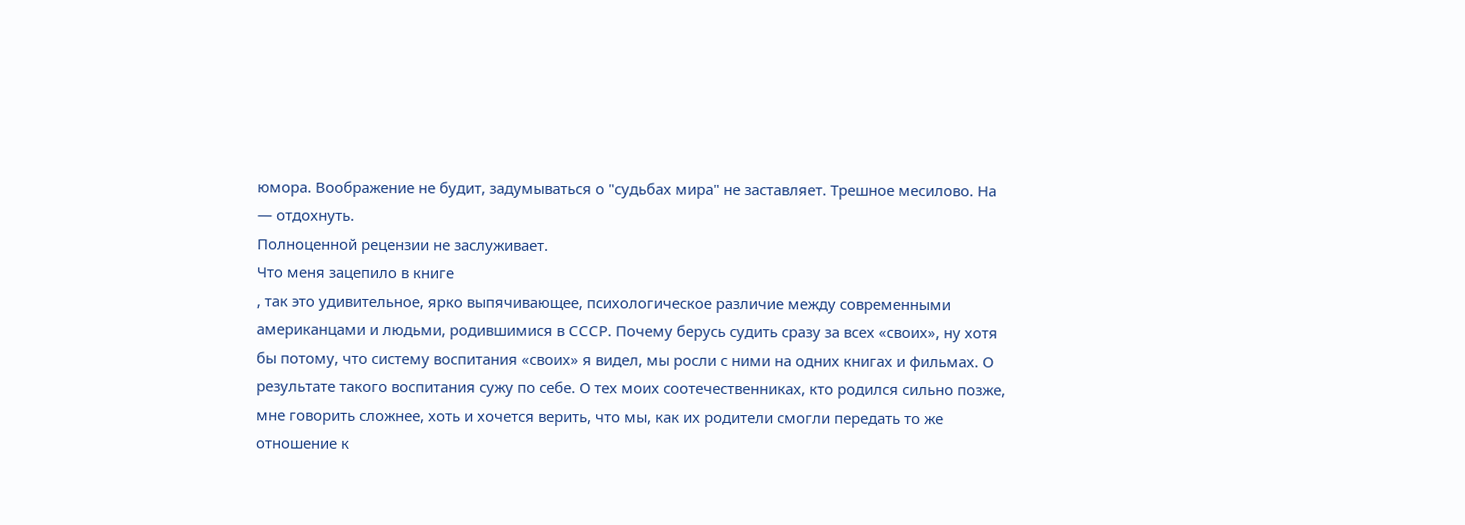юмора. Воображение не будит, задумываться о "судьбах мира" не заставляет. Трешное месилово. На — отдохнуть.
Полноценной рецензии не заслуживает.
Что меня зацепило в книге
, так это удивительное, ярко выпячивающее, психологическое различие между современными американцами и людьми, родившимися в СССР. Почему берусь судить сразу за всех «своих», ну хотя бы потому, что систему воспитания «своих» я видел, мы росли с ними на одних книгах и фильмах. О результате такого воспитания сужу по себе. О тех моих соотечественниках, кто родился сильно позже, мне говорить сложнее, хоть и хочется верить, что мы, как их родители смогли передать то же отношение к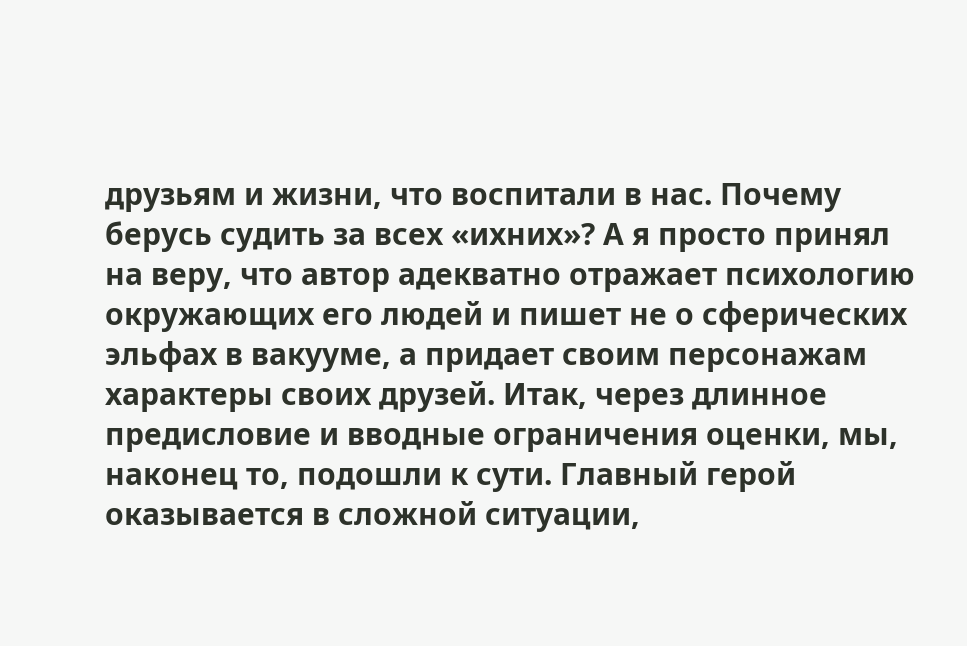друзьям и жизни, что воспитали в нас. Почему берусь судить за всех «ихних»? А я просто принял на веру, что автор адекватно отражает психологию окружающих его людей и пишет не о сферических эльфах в вакууме, а придает своим персонажам характеры своих друзей. Итак, через длинное предисловие и вводные ограничения оценки, мы, наконец то, подошли к сути. Главный герой оказывается в сложной ситуации,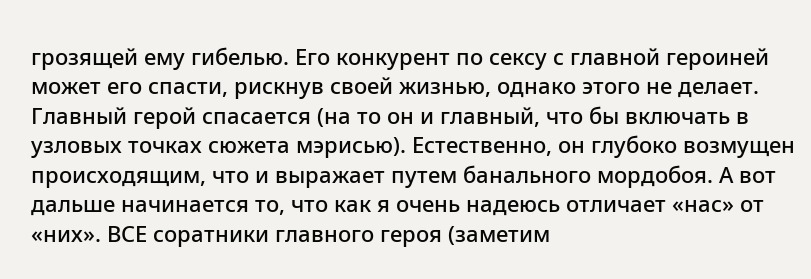грозящей ему гибелью. Его конкурент по сексу с главной героиней может его спасти, рискнув своей жизнью, однако этого не делает. Главный герой спасается (на то он и главный, что бы включать в узловых точках сюжета мэрисью). Естественно, он глубоко возмущен происходящим, что и выражает путем банального мордобоя. А вот дальше начинается то, что как я очень надеюсь отличает «нас» от «них». ВСЕ соратники главного героя (заметим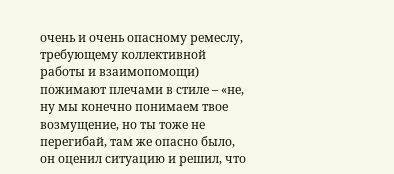очень и очень опасному ремеслу, требующему коллективной работы и взаимопомощи) пожимают плечами в стиле – «не, ну мы конечно понимаем твое возмущение, но ты тоже не перегибай, там же опасно было, он оценил ситуацию и решил, что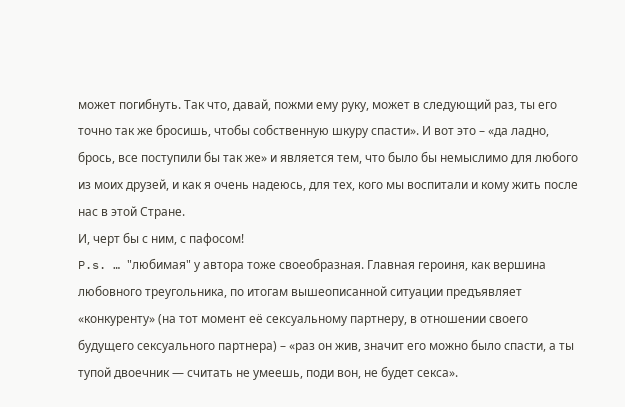может погибнуть. Так что, давай, пожми ему руку, может в следующий раз, ты его точно так же бросишь, чтобы собственную шкуру спасти». И вот это – «да ладно, брось, все поступили бы так же» и является тем, что было бы немыслимо для любого из моих друзей, и как я очень надеюсь, для тех, кого мы воспитали и кому жить после нас в этой Стране.
И, черт бы с ним, с пафосом!
P.s. … "любимая" у автора тоже своеобразная. Главная героиня, как вершина любовного треугольника, по итогам вышеописанной ситуации предъявляет «конкуренту» (на тот момент её сексуальному партнеру, в отношении своего будущего сексуального партнера) – «раз он жив, значит его можно было спасти, а ты тупой двоечник — считать не умеешь, поди вон, не будет секса».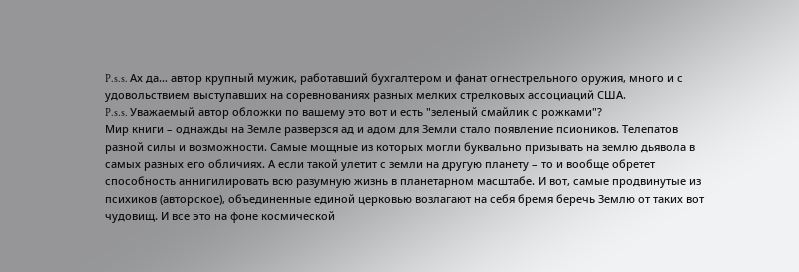P.s.s. Ах да… автор крупный мужик, работавший бухгалтером и фанат огнестрельного оружия, много и с удовольствием выступавших на соревнованиях разных мелких стрелковых ассоциаций США.
P.s.s. Уважаемый автор обложки по вашему это вот и есть "зеленый смайлик с рожками"?
Мир книги – однажды на Земле разверзся ад и адом для Земли стало появление псиоников. Телепатов разной силы и возможности. Самые мощные из которых могли буквально призывать на землю дьявола в самых разных его обличиях. А если такой улетит с земли на другую планету – то и вообще обретет способность аннигилировать всю разумную жизнь в планетарном масштабе. И вот, самые продвинутые из психиков (авторское), объединенные единой церковью возлагают на себя бремя беречь Землю от таких вот чудовищ. И все это на фоне космической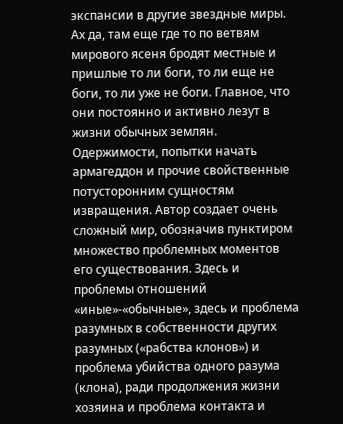экспансии в другие звездные миры. Ах да, там еще где то по ветвям мирового ясеня бродят местные и пришлые то ли боги, то ли еще не боги, то ли уже не боги. Главное, что они постоянно и активно лезут в жизни обычных землян. Одержимости, попытки начать армагеддон и прочие свойственные потусторонним сущностям извращения. Автор создает очень сложный мир, обозначив пунктиром множество проблемных моментов его существования. Здесь и проблемы отношений «иные»-«обычные», здесь и проблема разумных в собственности других разумных («рабства клонов») и проблема убийства одного разума (клона), ради продолжения жизни хозяина и проблема контакта и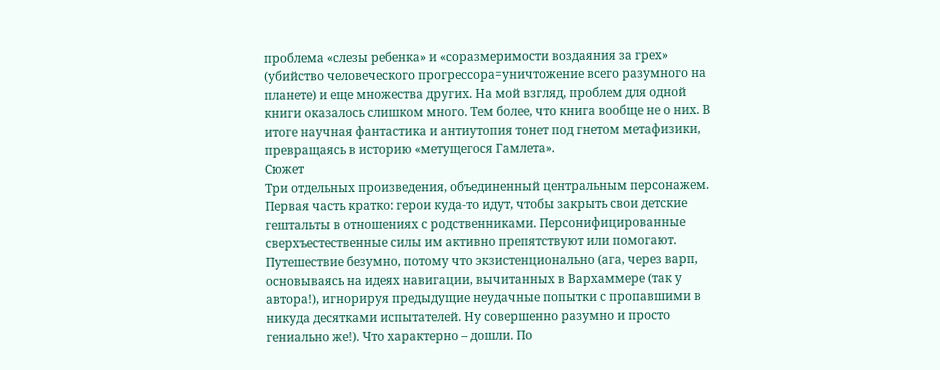проблема «слезы ребенка» и «соразмеримости воздаяния за грех» (убийство человеческого прогрессора=уничтожение всего разумного на планете) и еще множества других. На мой взгляд, проблем для одной книги оказалось слишком много. Тем более, что книга вообще не о них. В итоге научная фантастика и антиутопия тонет под гнетом метафизики, превращаясь в историю «метущегося Гамлета».
Сюжет
Три отдельных произведения, объединенный центральным персонажем.
Первая часть кратко: герои куда-то идут, чтобы закрыть свои детские гештальты в отношениях с родственниками. Персонифицированные сверхъестественные силы им активно препятствуют или помогают. Путешествие безумно, потому что экзистенционально (ага, через варп, основываясь на идеях навигации, вычитанных в Вархаммере (так у автора!), игнорируя предыдущие неудачные попытки с пропавшими в никуда десятками испытателей. Ну совершенно разумно и просто гениально же!). Что характерно – дошли. По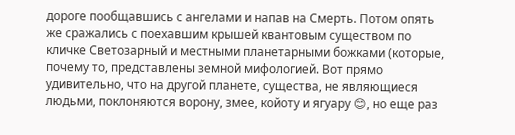дороге пообщавшись с ангелами и напав на Смерть. Потом опять же сражались с поехавшим крышей квантовым существом по кличке Светозарный и местными планетарными божками (которые, почему то, представлены земной мифологией. Вот прямо удивительно, что на другой планете, существа, не являющиеся людьми, поклоняются ворону, змее, койоту и ягуару 😊, но еще раз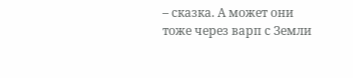– сказка. А может они тоже через варп с Земли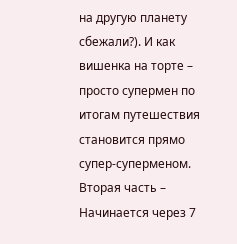на другую планету сбежали?). И как вишенка на торте – просто супермен по итогам путешествия становится прямо супер-суперменом.
Вторая часть – Начинается через 7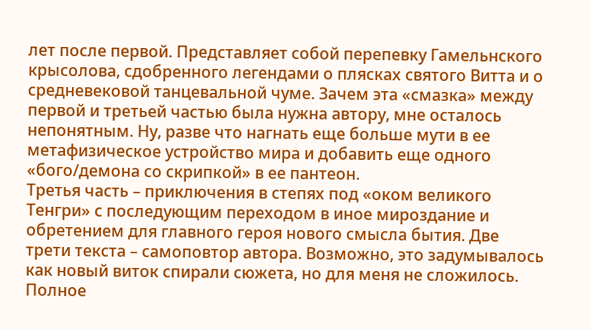лет после первой. Представляет собой перепевку Гамельнского крысолова, сдобренного легендами о плясках святого Витта и о средневековой танцевальной чуме. Зачем эта «смазка» между первой и третьей частью была нужна автору, мне осталось непонятным. Ну, разве что нагнать еще больше мути в ее метафизическое устройство мира и добавить еще одного «бого/демона со скрипкой» в ее пантеон.
Третья часть – приключения в степях под «оком великого Тенгри» с последующим переходом в иное мироздание и обретением для главного героя нового смысла бытия. Две трети текста – самоповтор автора. Возможно, это задумывалось как новый виток спирали сюжета, но для меня не сложилось. Полное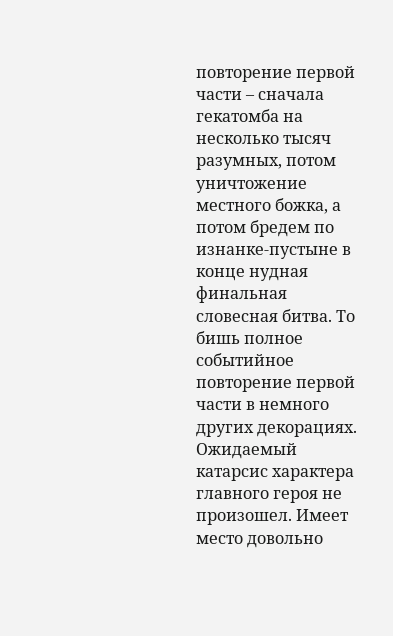повторение первой части – сначала гекатомба на несколько тысяч разумных, потом уничтожение местного божка, а потом бредем по изнанке-пустыне в конце нудная финальная словесная битва. То бишь полное событийное повторение первой части в немного других декорациях. Ожидаемый катарсис характера главного героя не произошел. Имеет место довольно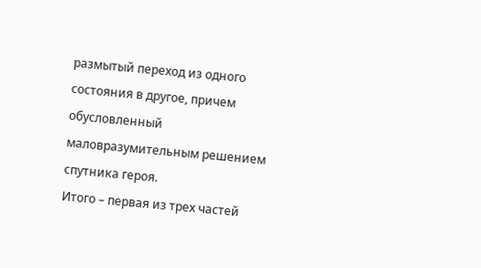размытый переход из одного состояния в другое, причем обусловленный маловразумительным решением спутника героя.
Итого – первая из трех частей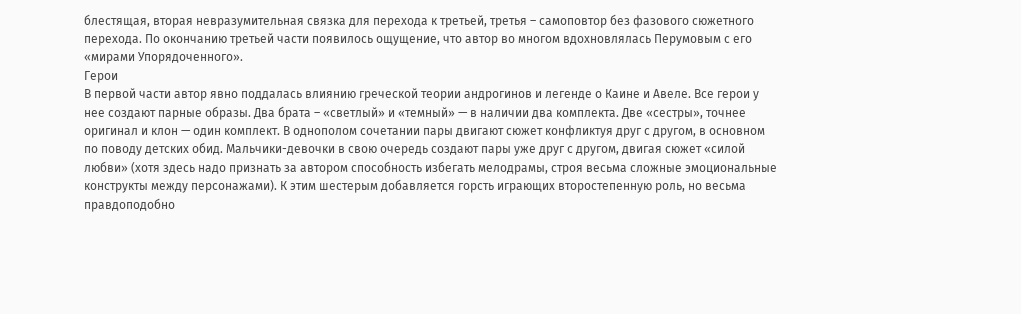блестящая, вторая невразумительная связка для перехода к третьей, третья – самоповтор без фазового сюжетного перехода. По окончанию третьей части появилось ощущение, что автор во многом вдохновлялась Перумовым с его «мирами Упорядоченного».
Герои
В первой части автор явно поддалась влиянию греческой теории андрогинов и легенде о Каине и Авеле. Все герои у нее создают парные образы. Два брата – «светлый» и «темный» — в наличии два комплекта. Две «сестры», точнее оригинал и клон — один комплект. В однополом сочетании пары двигают сюжет конфликтуя друг с другом, в основном по поводу детских обид. Мальчики-девочки в свою очередь создают пары уже друг с другом, двигая сюжет «силой любви» (хотя здесь надо признать за автором способность избегать мелодрамы, строя весьма сложные эмоциональные конструкты между персонажами). К этим шестерым добавляется горсть играющих второстепенную роль, но весьма правдоподобно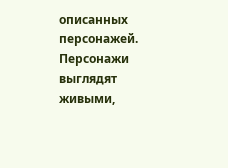описанных персонажей. Персонажи выглядят живыми,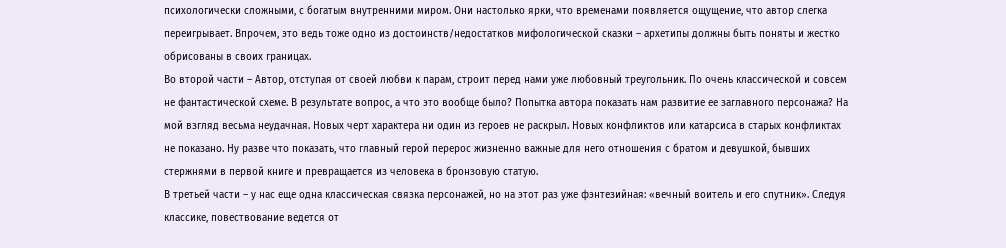психологически сложными, с богатым внутренними миром. Они настолько ярки, что временами появляется ощущение, что автор слегка переигрывает. Впрочем, это ведь тоже одно из достоинств/недостатков мифологической сказки – архетипы должны быть поняты и жестко обрисованы в своих границах.
Во второй части – Автор, отступая от своей любви к парам, строит перед нами уже любовный треугольник. По очень классической и совсем не фантастической схеме. В результате вопрос, а что это вообще было? Попытка автора показать нам развитие ее заглавного персонажа? На мой взгляд весьма неудачная. Новых черт характера ни один из героев не раскрыл. Новых конфликтов или катарсиса в старых конфликтах не показано. Ну разве что показать, что главный герой перерос жизненно важные для него отношения с братом и девушкой, бывших стержнями в первой книге и превращается из человека в бронзовую статую.
В третьей части – у нас еще одна классическая связка персонажей, но на этот раз уже фэнтезийная: «вечный воитель и его спутник». Следуя классике, повествование ведется от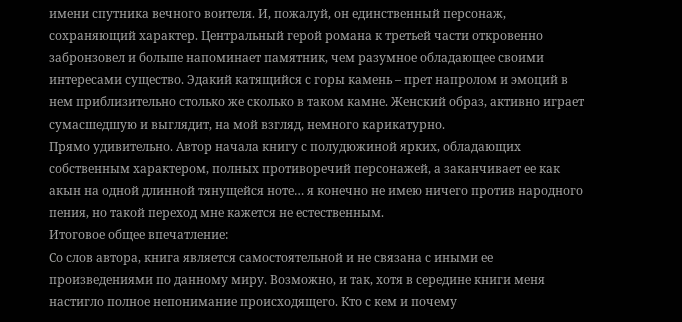имени спутника вечного воителя. И, пожалуй, он единственный персонаж, сохраняющий характер. Центральный герой романа к третьей части откровенно забронзовел и больше напоминает памятник, чем разумное обладающее своими интересами существо. Эдакий катящийся с горы камень – прет напролом и эмоций в нем приблизительно столько же сколько в таком камне. Женский образ, активно играет сумасшедшую и выглядит, на мой взгляд, немного карикатурно.
Прямо удивительно. Автор начала книгу с полудюжиной ярких, обладающих собственным характером, полных противоречий персонажей, а заканчивает ее как акын на одной длинной тянущейся ноте… я конечно не имею ничего против народного пения, но такой переход мне кажется не естественным.
Итоговое общее впечатление:
Со слов автора, книга является самостоятельной и не связана с иными ее произведениями по данному миру. Возможно, и так, хотя в середине книги меня настигло полное непонимание происходящего. Кто с кем и почему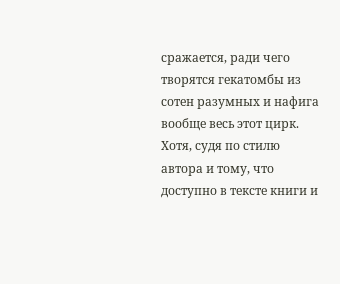сражается, ради чего творятся гекатомбы из сотен разумных и нафига вообще весь этот цирк. Хотя, судя по стилю автора и тому, что доступно в тексте книги и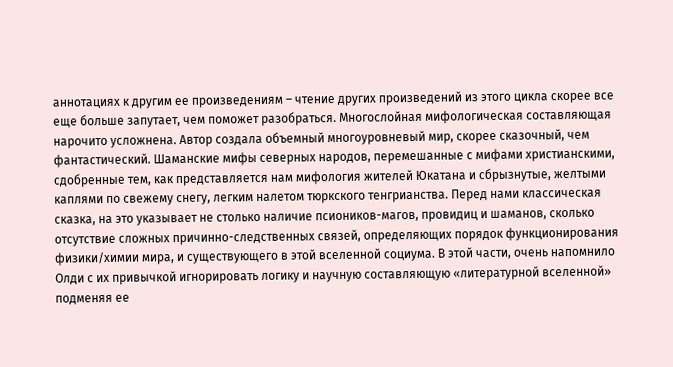аннотациях к другим ее произведениям – чтение других произведений из этого цикла скорее все еще больше запутает, чем поможет разобраться. Многослойная мифологическая составляющая нарочито усложнена. Автор создала объемный многоуровневый мир, скорее сказочный, чем фантастический. Шаманские мифы северных народов, перемешанные с мифами христианскими, сдобренные тем, как представляется нам мифология жителей Юкатана и сбрызнутые, желтыми каплями по свежему снегу, легким налетом тюркского тенгрианства. Перед нами классическая сказка, на это указывает не столько наличие псиоников-магов, провидиц и шаманов, сколько отсутствие сложных причинно-следственных связей, определяющих порядок функционирования физики/химии мира, и существующего в этой вселенной социума. В этой части, очень напомнило Олди с их привычкой игнорировать логику и научную составляющую «литературной вселенной» подменяя ее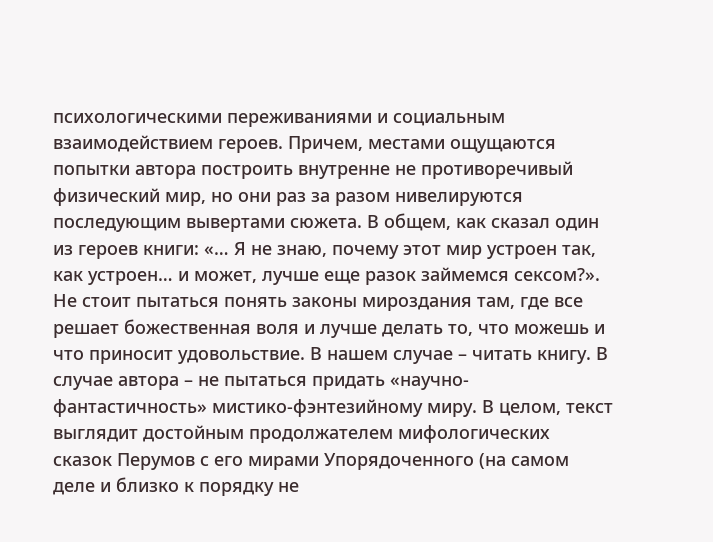психологическими переживаниями и социальным взаимодействием героев. Причем, местами ощущаются попытки автора построить внутренне не противоречивый физический мир, но они раз за разом нивелируются последующим вывертами сюжета. В общем, как сказал один из героев книги: «… Я не знаю, почему этот мир устроен так, как устроен… и может, лучше еще разок займемся сексом?». Не стоит пытаться понять законы мироздания там, где все решает божественная воля и лучше делать то, что можешь и что приносит удовольствие. В нашем случае – читать книгу. В случае автора – не пытаться придать «научно-фантастичность» мистико-фэнтезийному миру. В целом, текст выглядит достойным продолжателем мифологических сказок Перумов с его мирами Упорядоченного (на самом деле и близко к порядку не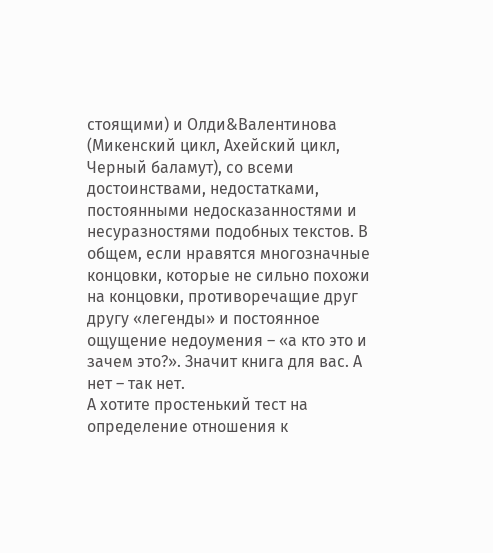стоящими) и Олди&Валентинова (Микенский цикл, Ахейский цикл, Черный баламут), со всеми достоинствами, недостатками, постоянными недосказанностями и несуразностями подобных текстов. В общем, если нравятся многозначные концовки, которые не сильно похожи на концовки, противоречащие друг другу «легенды» и постоянное ощущение недоумения – «а кто это и зачем это?». Значит книга для вас. А нет – так нет.
А хотите простенький тест на определение отношения к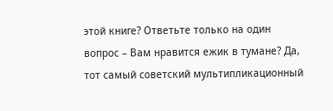этой книге? Ответьте только на один вопрос – Вам нравится ежик в тумане? Да, тот самый советский мультипликационный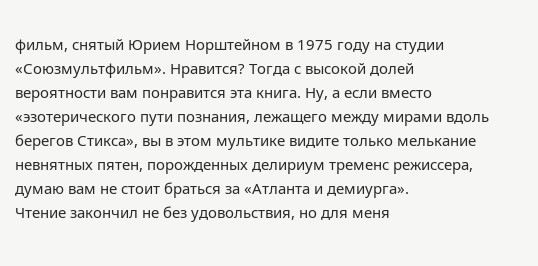фильм, снятый Юрием Норштейном в 1975 году на студии «Союзмультфильм». Нравится? Тогда с высокой долей вероятности вам понравится эта книга. Ну, а если вместо «эзотерического пути познания, лежащего между мирами вдоль берегов Стикса», вы в этом мультике видите только мелькание невнятных пятен, порожденных делириум тременс режиссера, думаю вам не стоит браться за «Атланта и демиурга».
Чтение закончил не без удовольствия, но для меня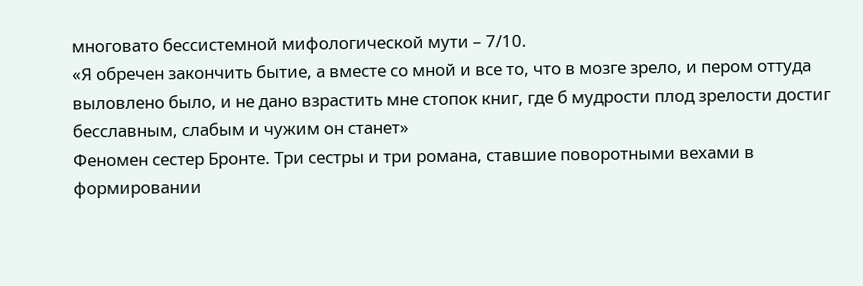многовато бессистемной мифологической мути – 7/10.
«Я обречен закончить бытие, а вместе со мной и все то, что в мозге зрело, и пером оттуда выловлено было, и не дано взрастить мне стопок книг, где б мудрости плод зрелости достиг бесславным, слабым и чужим он станет»
Феномен сестер Бронте. Три сестры и три романа, ставшие поворотными вехами в формировании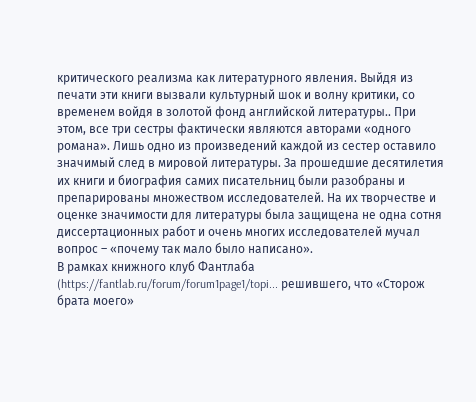критического реализма как литературного явления. Выйдя из печати эти книги вызвали культурный шок и волну критики, со временем войдя в золотой фонд английской литературы.. При этом, все три сестры фактически являются авторами «одного романа». Лишь одно из произведений каждой из сестер оставило значимый след в мировой литературы. За прошедшие десятилетия их книги и биография самих писательниц были разобраны и препарированы множеством исследователей. На их творчестве и оценке значимости для литературы была защищена не одна сотня диссертационных работ и очень многих исследователей мучал вопрос – «почему так мало было написано».
В рамках книжного клуб Фантлаба (https://fantlab.ru/forum/forum1page1/topi... решившего, что «Сторож брата моего»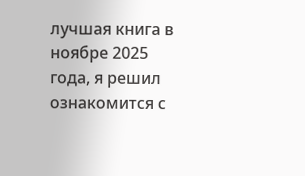лучшая книга в ноябре 2025 года, я решил ознакомится с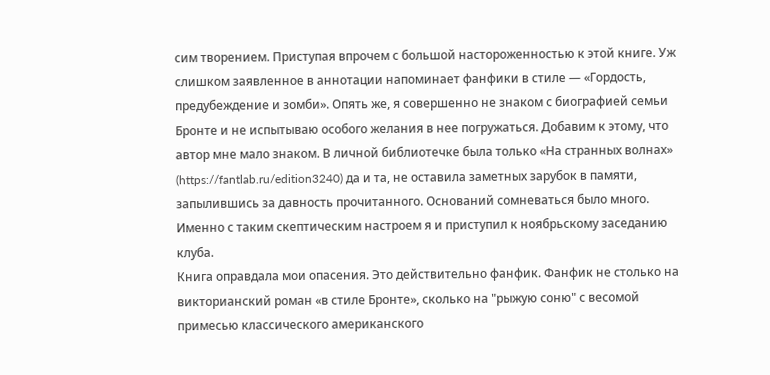сим творением. Приступая впрочем с большой настороженностью к этой книге. Уж слишком заявленное в аннотации напоминает фанфики в стиле — «Гордость, предубеждение и зомби». Опять же, я совершенно не знаком с биографией семьи Бронте и не испытываю особого желания в нее погружаться. Добавим к этому, что автор мне мало знаком. В личной библиотечке была только «На странных волнах» (https://fantlab.ru/edition3240) да и та, не оставила заметных зарубок в памяти, запылившись за давность прочитанного. Оснований сомневаться было много. Именно с таким скептическим настроем я и приступил к ноябрьскому заседанию клуба.
Книга оправдала мои опасения. Это действительно фанфик. Фанфик не столько на викторианский роман «в стиле Бронте», сколько на "рыжую соню" с весомой примесью классического американского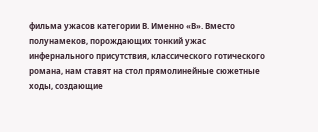фильма ужасов категории В. Именно «В». Вместо полунамеков, порождающих тонкий ужас инфернального присутствия, классического готического романа, нам ставят на стол прямолинейные сюжетные ходы, создающие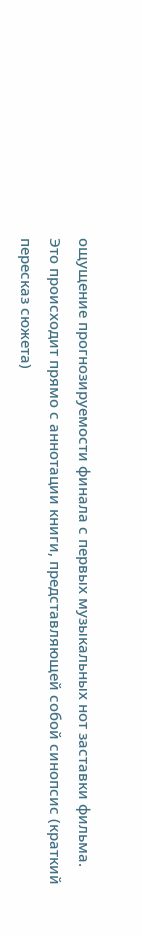ощущение прогнозируемости финала с первых музыкальных нот заставки фильма. Это происходит прямо с аннотации книги, представляющей собой синопсис (краткий пересказ сюжета)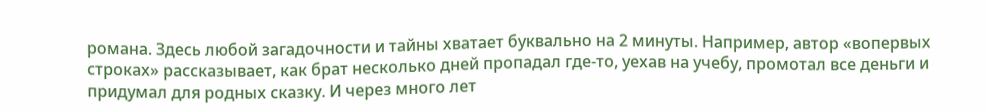романа. Здесь любой загадочности и тайны хватает буквально на 2 минуты. Например, автор «вопервых строках» рассказывает, как брат несколько дней пропадал где-то, уехав на учебу, промотал все деньги и придумал для родных сказку. И через много лет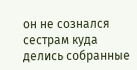он не сознался сестрам куда делись собранные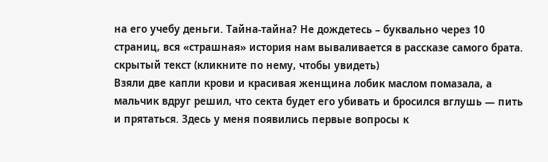на его учебу деньги. Тайна-тайна? Не дождетесь – буквально через 10 страниц, вся «страшная» история нам вываливается в рассказе самого брата.
скрытый текст (кликните по нему, чтобы увидеть)
Взяли две капли крови и красивая женщина лобик маслом помазала, а мальчик вдруг решил, что секта будет его убивать и бросился вглушь — пить и прятаться. Здесь у меня появились первые вопросы к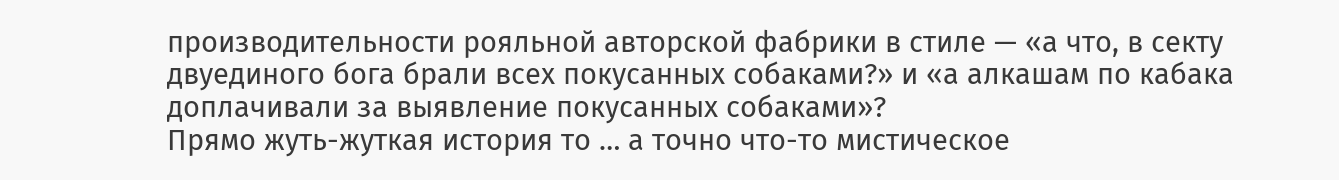производительности рояльной авторской фабрики в стиле — «а что, в секту двуединого бога брали всех покусанных собаками?» и «а алкашам по кабака доплачивали за выявление покусанных собаками»?
Прямо жуть-жуткая история то … а точно что-то мистическое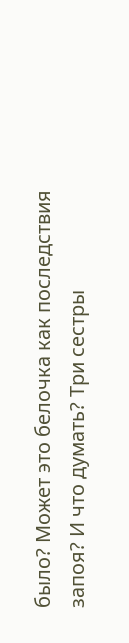было? Может это белочка как последствия запоя? И что думать? Три сестры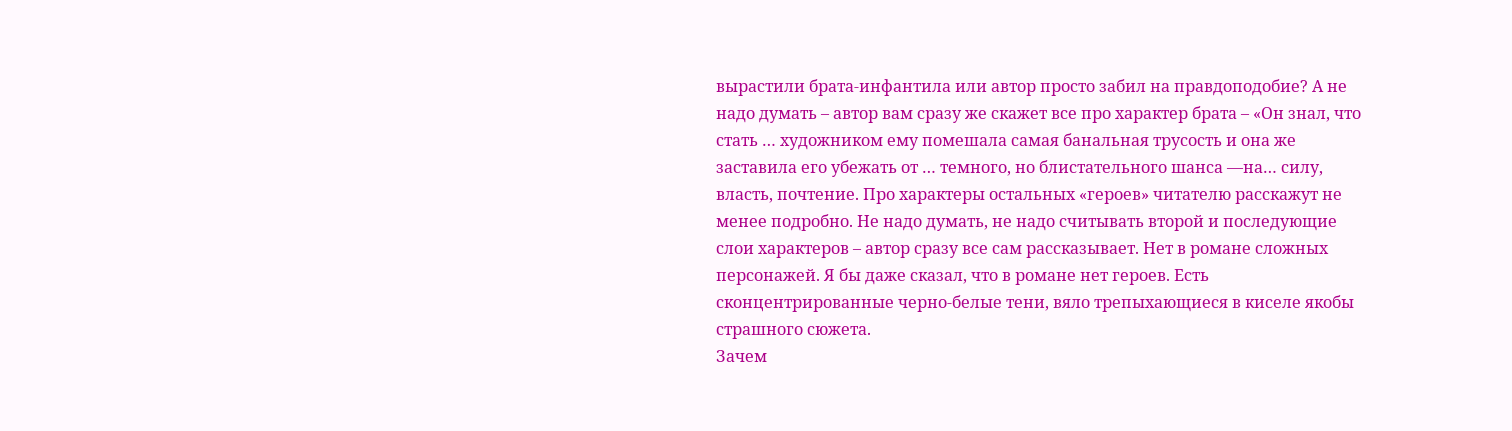вырастили брата-инфантила или автор просто забил на правдоподобие? А не надо думать – автор вам сразу же скажет все про характер брата – «Он знал, что стать … художником ему помешала самая банальная трусость и она же заставила его убежать от … темного, но блистательного шанса —на… силу, власть, почтение. Про характеры остальных «героев» читателю расскажут не менее подробно. Не надо думать, не надо считывать второй и последующие слои характеров – автор сразу все сам рассказывает. Нет в романе сложных персонажей. Я бы даже сказал, что в романе нет героев. Есть сконцентрированные черно-белые тени, вяло трепыхающиеся в киселе якобы страшного сюжета.
Зачем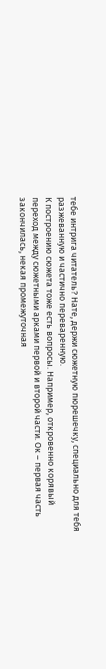тебе интрига читатель? Нате, держи сюжетную пюрешечку, специально для тебя разжеванную и частично переваренную.
К построению сюжета тоже есть вопросы. Например, откровенно корявый переход между сюжетными арками первой и второй части. Ок – первая часть закончилась, некая промежуточная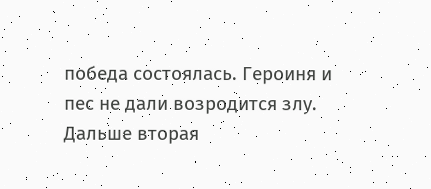победа состоялась. Героиня и пес не дали возродится злу. Дальше вторая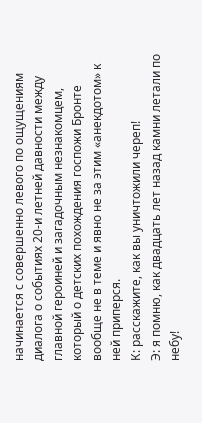начинается с совершенно левого по ощущениям диалога о событиях 20-и летней давности между главной героиней и загадочным незнакомцем, который о детских похождения госпожи Бронте вообще не в теме и явно не за этим «анекдотом» к ней приперся.
К: расскажите, как вы уничтожили череп!
Э: я помню, как двадцать лет назад камни летали по небу!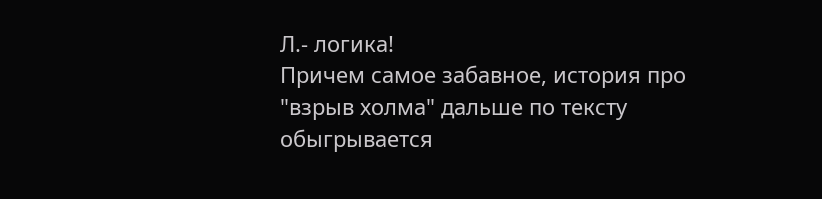Л.- логика!
Причем самое забавное, история про "взрыв холма" дальше по тексту обыгрывается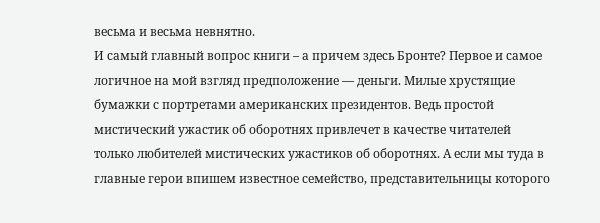весьма и весьма невнятно.
И самый главный вопрос книги – а причем здесь Бронте? Первое и самое логичное на мой взгляд предположение — деньги. Милые хрустящие бумажки с портретами американских президентов. Ведь простой мистический ужастик об оборотнях привлечет в качестве читателей только любителей мистических ужастиков об оборотнях. А если мы туда в главные герои впишем известное семейство, представительницы которого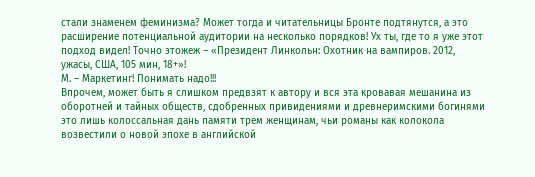стали знаменем феминизма? Может тогда и читательницы Бронте подтянутся, а это расширение потенциальной аудитории на несколько порядков! Ух ты, где то я уже этот подход видел! Точно этожеж – «Президент Линкольн: Охотник на вампиров. 2012, ужасы, США, 105 мин, 18+»!
М. – Маркетинг! Понимать надо!!!
Впрочем, может быть я слишком предвзят к автору и вся эта кровавая мешанина из оборотней и тайных обществ, сдобренных привидениями и древнеримскими богинями это лишь колоссальная дань памяти трем женщинам, чьи романы как колокола возвестили о новой эпохе в английской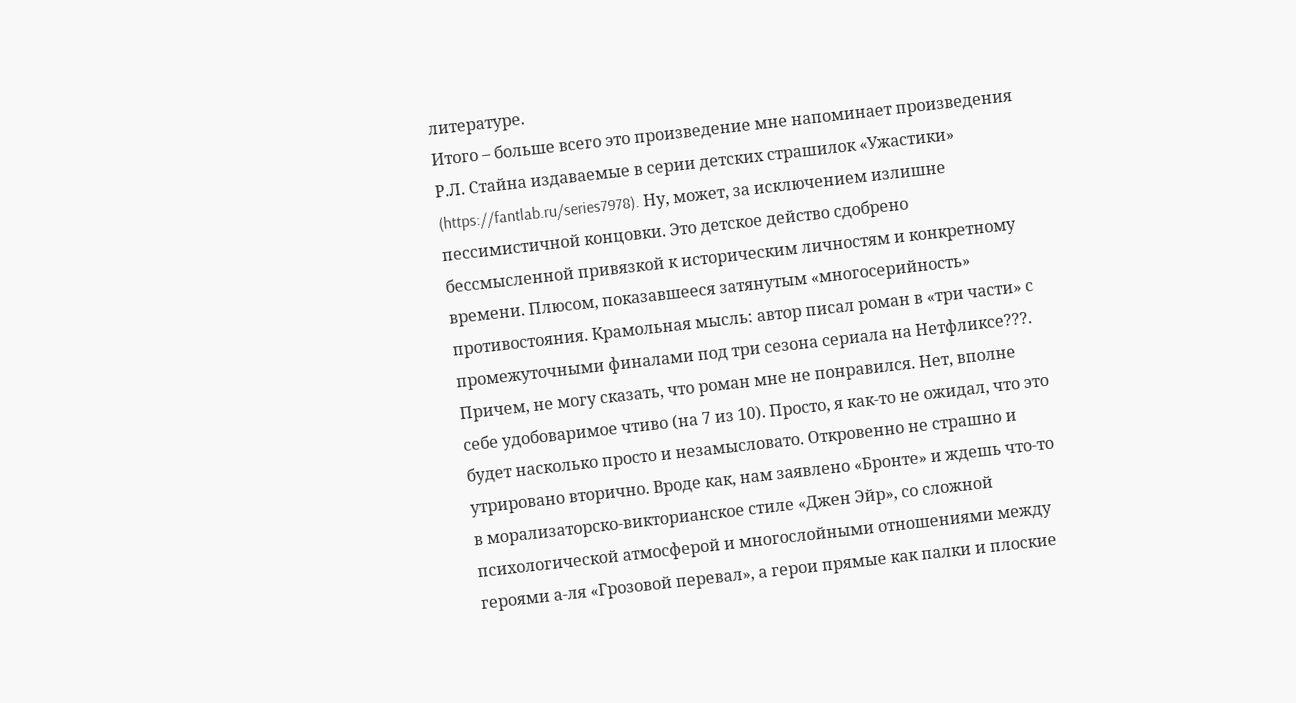литературе.
Итого – больше всего это произведение мне напоминает произведения Р.Л. Стайна издаваемые в серии детских страшилок «Ужастики» (https://fantlab.ru/series7978). Ну, может, за исключением излишне пессимистичной концовки. Это детское действо сдобрено бессмысленной привязкой к историческим личностям и конкретному времени. Плюсом, показавшееся затянутым «многосерийность» противостояния. Крамольная мысль: автор писал роман в «три части» с промежуточными финалами под три сезона сериала на Нетфликсе???.
Причем, не могу сказать, что роман мне не понравился. Нет, вполне себе удобоваримое чтиво (на 7 из 10). Просто, я как-то не ожидал, что это будет насколько просто и незамысловато. Откровенно не страшно и утрировано вторично. Вроде как, нам заявлено «Бронте» и ждешь что-то в морализаторско-викторианское стиле «Джен Эйр», со сложной психологической атмосферой и многослойными отношениями между героями а-ля «Грозовой перевал», а герои прямые как палки и плоские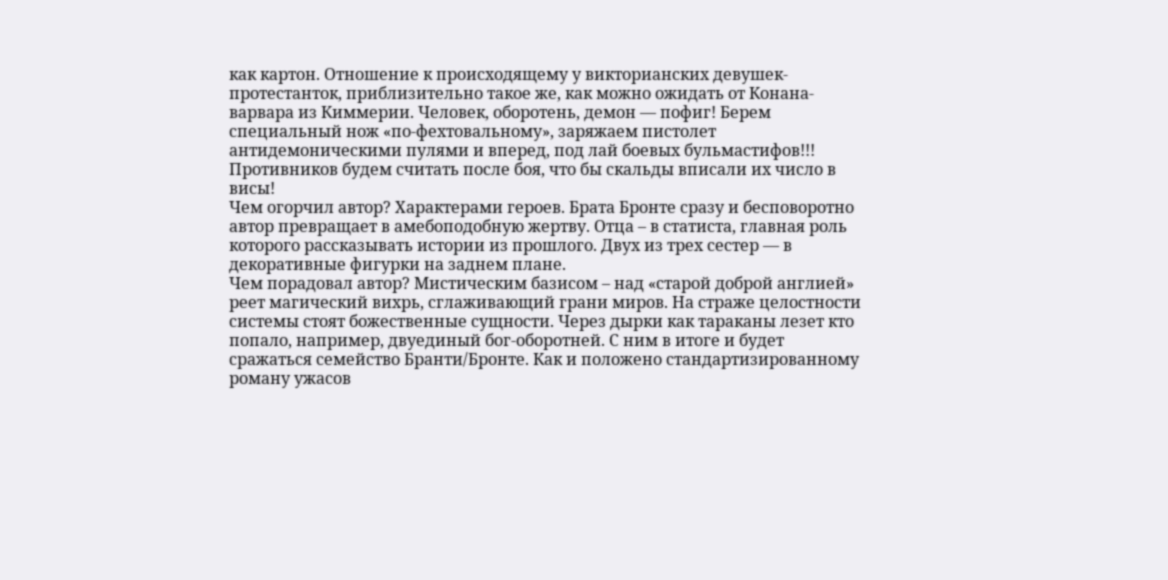как картон. Отношение к происходящему у викторианских девушек-протестанток, приблизительно такое же, как можно ожидать от Конана-варвара из Киммерии. Человек, оборотень, демон — пофиг! Берем специальный нож «по-фехтовальному», заряжаем пистолет антидемоническими пулями и вперед, под лай боевых бульмастифов!!! Противников будем считать после боя, что бы скальды вписали их число в висы!
Чем огорчил автор? Характерами героев. Брата Бронте сразу и бесповоротно автор превращает в амебоподобную жертву. Отца – в статиста, главная роль которого рассказывать истории из прошлого. Двух из трех сестер — в декоративные фигурки на заднем плане.
Чем порадовал автор? Мистическим базисом – над «старой доброй англией» реет магический вихрь, сглаживающий грани миров. На страже целостности системы стоят божественные сущности. Через дырки как тараканы лезет кто попало, например, двуединый бог-оборотней. С ним в итоге и будет сражаться семейство Бранти/Бронте. Как и положено стандартизированному роману ужасов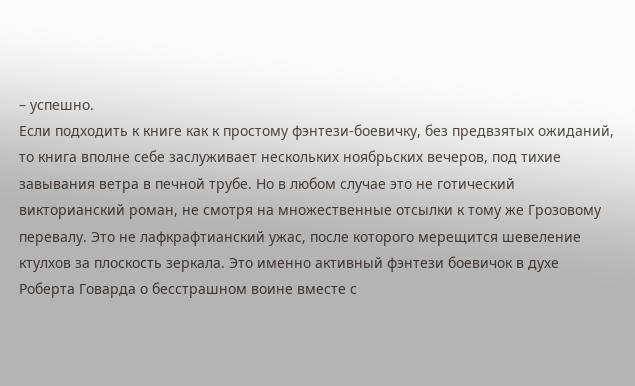– успешно.
Если подходить к книге как к простому фэнтези-боевичку, без предвзятых ожиданий, то книга вполне себе заслуживает нескольких ноябрьских вечеров, под тихие завывания ветра в печной трубе. Но в любом случае это не готический викторианский роман, не смотря на множественные отсылки к тому же Грозовому перевалу. Это не лафкрафтианский ужас, после которого мерещится шевеление ктулхов за плоскость зеркала. Это именно активный фэнтези боевичок в духе Роберта Говарда о бесстрашном воине вместе с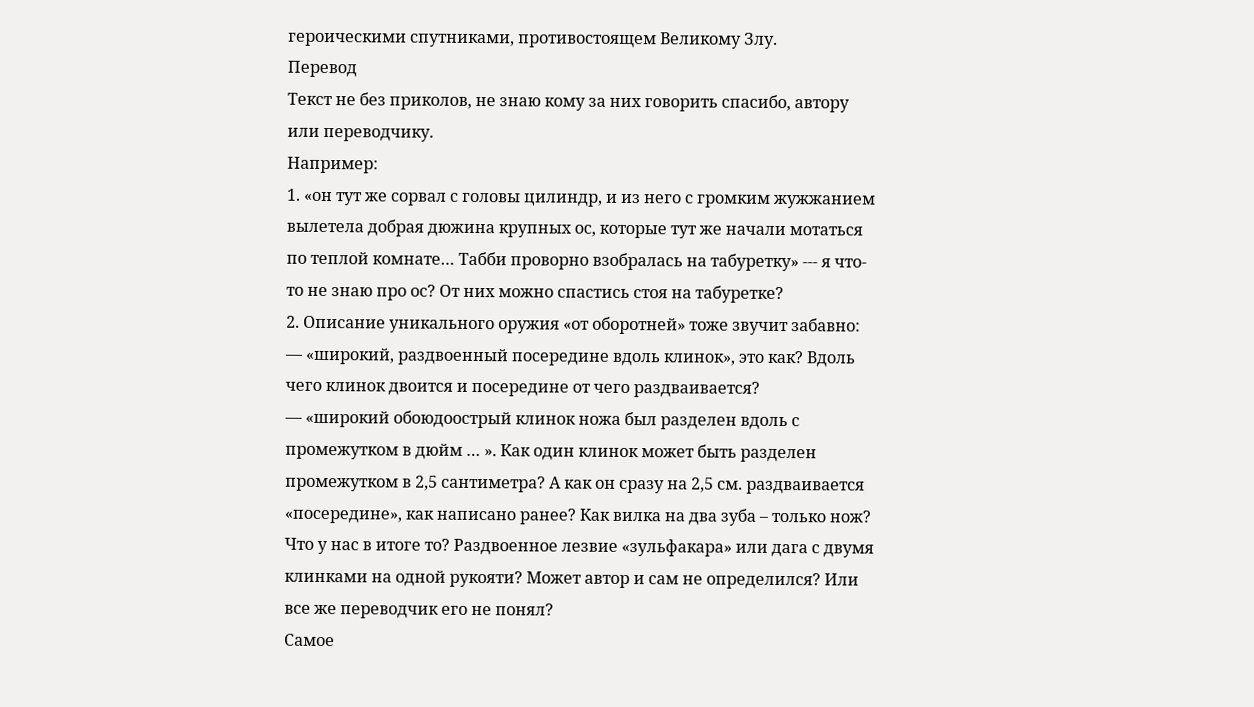героическими спутниками, противостоящем Великому Злу.
Перевод
Текст не без приколов, не знаю кому за них говорить спасибо, автору или переводчику.
Например:
1. «он тут же сорвал с головы цилиндр, и из него с громким жужжанием вылетела добрая дюжина крупных ос, которые тут же начали мотаться по теплой комнате… Табби проворно взобралась на табуретку» --- я что-то не знаю про ос? От них можно спастись стоя на табуретке?
2. Описание уникального оружия «от оборотней» тоже звучит забавно:
— «широкий, раздвоенный посередине вдоль клинок», это как? Вдоль чего клинок двоится и посередине от чего раздваивается?
— «широкий обоюдоострый клинок ножа был разделен вдоль с промежутком в дюйм … ». Как один клинок может быть разделен промежутком в 2,5 сантиметра? А как он сразу на 2,5 см. раздваивается «посередине», как написано ранее? Как вилка на два зуба – только нож?
Что у нас в итоге то? Раздвоенное лезвие «зульфакара» или дага с двумя клинками на одной рукояти? Может автор и сам не определился? Или все же переводчик его не понял?
Самое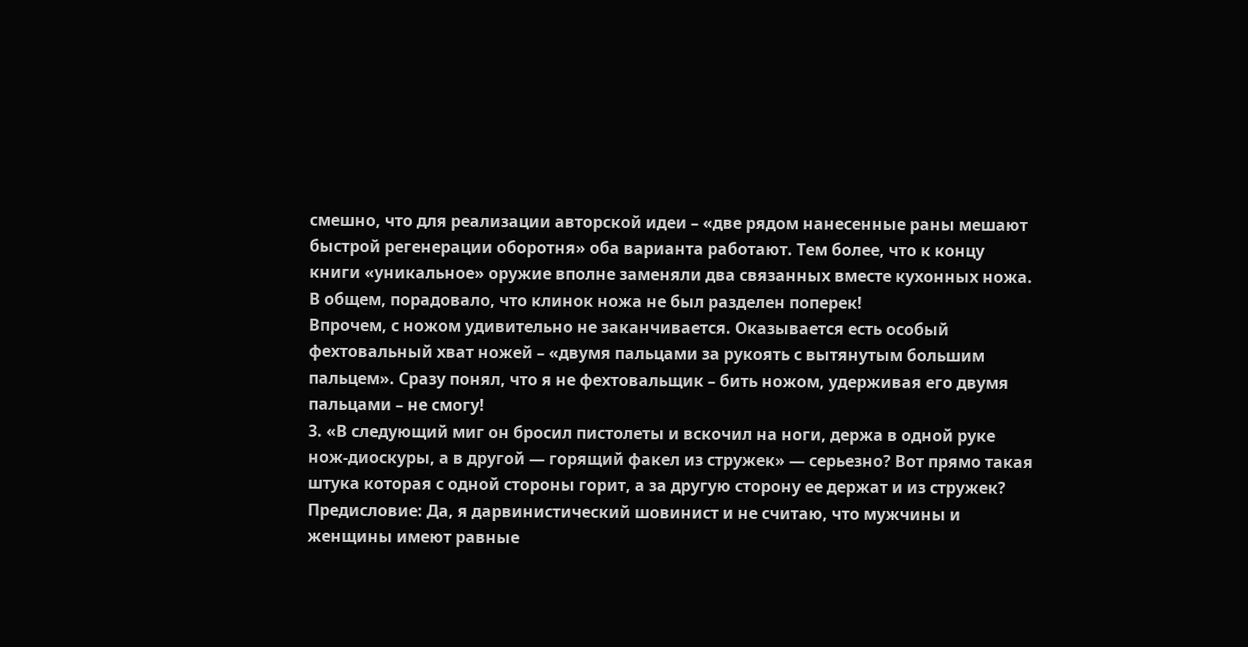смешно, что для реализации авторской идеи – «две рядом нанесенные раны мешают быстрой регенерации оборотня» оба варианта работают. Тем более, что к концу книги «уникальное» оружие вполне заменяли два связанных вместе кухонных ножа.
В общем, порадовало, что клинок ножа не был разделен поперек!
Впрочем, с ножом удивительно не заканчивается. Оказывается есть особый фехтовальный хват ножей – «двумя пальцами за рукоять с вытянутым большим пальцем». Сразу понял, что я не фехтовальщик – бить ножом, удерживая его двумя пальцами – не смогу!
3. «В следующий миг он бросил пистолеты и вскочил на ноги, держа в одной руке нож-диоскуры, а в другой — горящий факел из стружек» — серьезно? Вот прямо такая штука которая с одной стороны горит, а за другую сторону ее держат и из стружек?
Предисловие: Да, я дарвинистический шовинист и не считаю, что мужчины и женщины имеют равные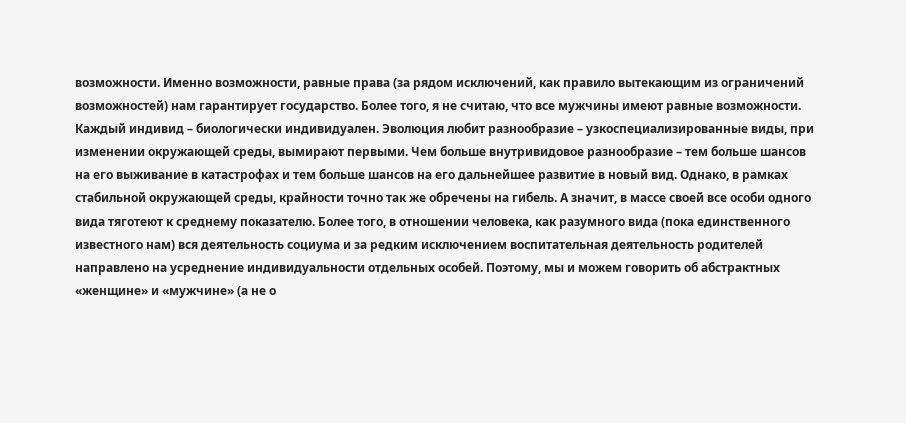возможности. Именно возможности, равные права (за рядом исключений, как правило вытекающим из ограничений возможностей) нам гарантирует государство. Более того, я не считаю, что все мужчины имеют равные возможности. Каждый индивид – биологически индивидуален. Эволюция любит разнообразие – узкоспециализированные виды, при изменении окружающей среды, вымирают первыми. Чем больше внутривидовое разнообразие – тем больше шансов на его выживание в катастрофах и тем больше шансов на его дальнейшее развитие в новый вид. Однако, в рамках стабильной окружающей среды, крайности точно так же обречены на гибель. А значит, в массе своей все особи одного вида тяготеют к среднему показателю. Более того, в отношении человека, как разумного вида (пока единственного известного нам) вся деятельность социума и за редким исключением воспитательная деятельность родителей направлено на усреднение индивидуальности отдельных особей. Поэтому, мы и можем говорить об абстрактных «женщине» и «мужчине» (а не о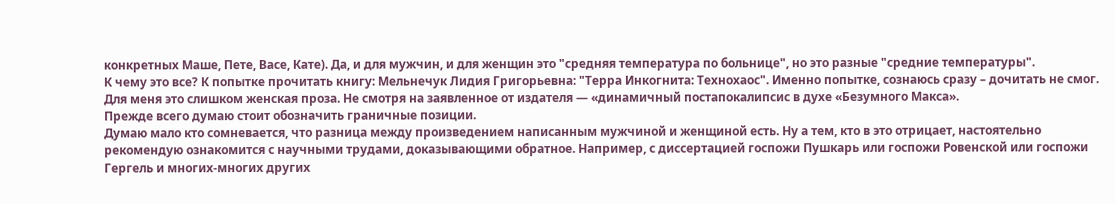конкретных Маше, Пете, Васе, Кате). Да, и для мужчин, и для женщин это "средняя температура по больнице", но это разные "средние температуры".
К чему это все? К попытке прочитать книгу: Мельнечук Лидия Григорьевна: "Терра Инкогнита: Технохаос". Именно попытке, сознаюсь сразу – дочитать не смог. Для меня это слишком женская проза. Не смотря на заявленное от издателя — «динамичный постапокалипсис в духе «Безумного Макса».
Прежде всего думаю стоит обозначить граничные позиции.
Думаю мало кто сомневается, что разница между произведением написанным мужчиной и женщиной есть. Ну а тем, кто в это отрицает, настоятельно рекомендую ознакомится с научными трудами, доказывающими обратное. Например, с диссертацией госпожи Пушкарь или госпожи Ровенской или госпожи Гергель и многих-многих других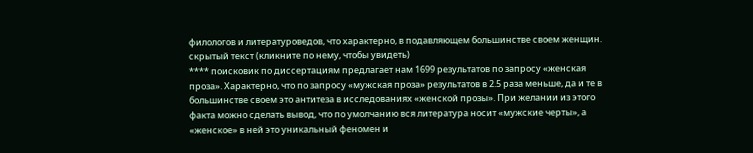филологов и литературоведов, что характерно, в подавляющем большинстве своем женщин.
скрытый текст (кликните по нему, чтобы увидеть)
**** поисковик по диссертациям предлагает нам 1699 результатов по запросу «женская проза». Характерно, что по запросу «мужская проза» результатов в 2.5 раза меньше, да и те в большинстве своем это антитеза в исследованиях «женской прозы». При желании из этого факта можно сделать вывод, что по умолчанию вся литература носит «мужские черты», а «женское» в ней это уникальный феномен и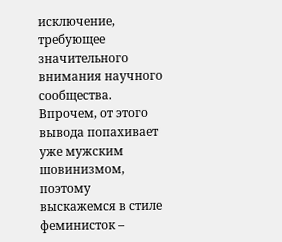исключение, требующее значительного внимания научного сообщества. Впрочем, от этого вывода попахивает уже мужским шовинизмом, поэтому выскажемся в стиле феминисток –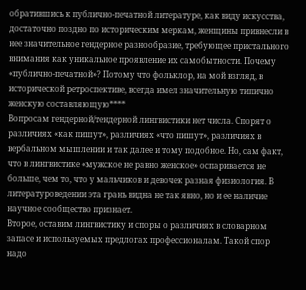обратившись к публично-печатной литературе, как виду искусства, достаточно поздно по историческим меркам, женщины привнесли в нее значительное гендерное разнообразие, требующее пристального внимания как уникальное проявление их самобытности. Почему «публично-печатной»? Потому что фольклор, на мой взгляд, в исторической ретроспективе, всегда имел значительную типично женскую составляющую****
Вопросам гендерной/тендерной лингвистики нет числа. Спорят о различиях «как пишут», различиях «что пишут», различиях в вербальном мышлении и так далее и тому подобное. Но, сам факт, что в лингвистике «мужское не равно женское» оспаривается не больше, чем то, что у мальчиков и девочек разная физиология. В литературоведении эта грань видна не так явно, но и ее наличие научное сообщество признает.
Второе, оставим лингвистику и споры о различиях в словарном запасе и используемых предлогах профессионалам. Такой спор надо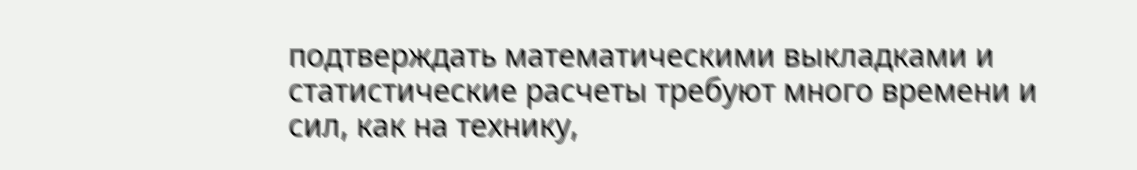подтверждать математическими выкладками и статистические расчеты требуют много времени и сил, как на технику,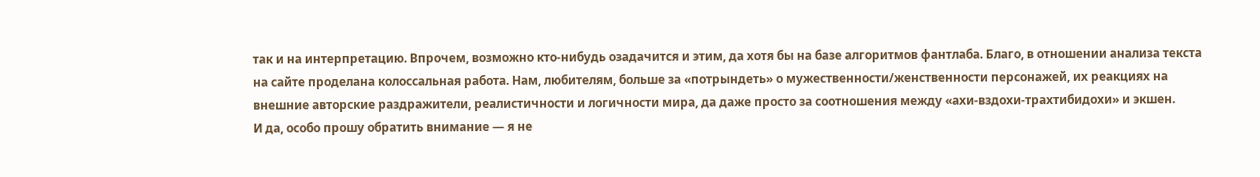так и на интерпретацию. Впрочем, возможно кто-нибудь озадачится и этим, да хотя бы на базе алгоритмов фантлаба. Благо, в отношении анализа текста на сайте проделана колоссальная работа. Нам, любителям, больше за «потрындеть» о мужественности/женственности персонажей, их реакциях на внешние авторские раздражители, реалистичности и логичности мира, да даже просто за соотношения между «ахи-вздохи-трахтибидохи» и экшен.
И да, особо прошу обратить внимание — я не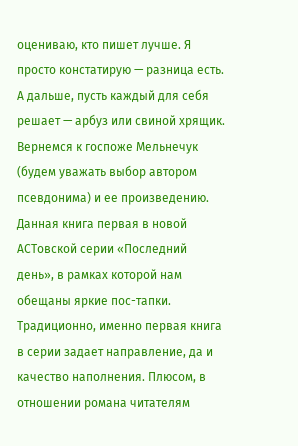оцениваю, кто пишет лучше. Я просто констатирую — разница есть. А дальше, пусть каждый для себя решает — арбуз или свиной хрящик.
Вернемся к госпоже Мельнечук (будем уважать выбор автором псевдонима) и ее произведению. Данная книга первая в новой АСТовской серии «Последний день», в рамках которой нам обещаны яркие пос-тапки. Традиционно, именно первая книга в серии задает направление, да и качество наполнения. Плюсом, в отношении романа читателям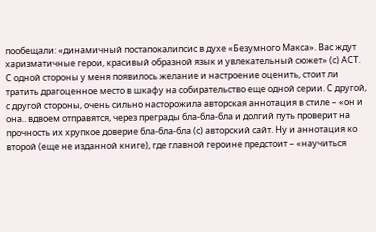пообещали: «динамичный постапокалипсис в духе «Безумного Макса». Вас ждут харизматичные герои, красивый образной язык и увлекательный сюжет» (с) АСТ.
С одной стороны у меня появилось желание и настроение оценить, стоит ли тратить драгоценное место в шкафу на собирательство еще одной серии. С другой, с другой стороны, очень сильно насторожила авторская аннотация в стиле – «он и она.. вдвоем отправятся, через преграды бла-бла-бла и долгий путь проверит на прочность их хрупкое доверие бла-бла-бла (с) авторский сайт. Ну и аннотация ко второй (еще не изданной книге), где главной героине предстоит – «научиться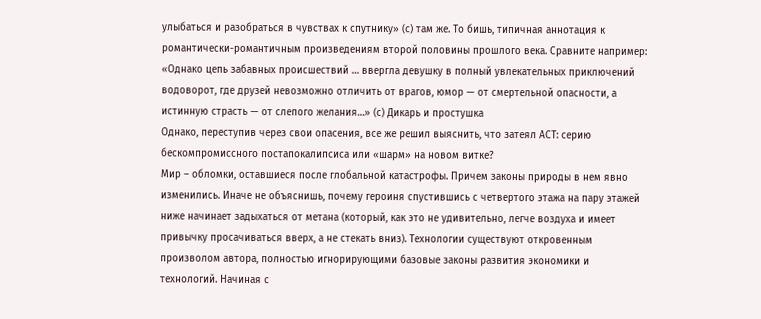улыбаться и разобраться в чувствах к спутнику» (с) там же. То бишь, типичная аннотация к романтически-романтичным произведениям второй половины прошлого века. Сравните например: «Однако цепь забавных происшествий … ввергла девушку в полный увлекательных приключений водоворот, где друзей невозможно отличить от врагов, юмор — от смертельной опасности, а истинную страсть — от слепого желания…» (с) Дикарь и простушка
Однако, переступив через свои опасения, все же решил выяснить, что затеял АСТ: серию бескомпромиссного постапокалипсиса или «шарм» на новом витке?
Мир – обломки, оставшиеся после глобальной катастрофы. Причем законы природы в нем явно изменились. Иначе не объяснишь, почему героиня спустившись с четвертого этажа на пару этажей ниже начинает задыхаться от метана (который, как это не удивительно, легче воздуха и имеет привычку просачиваться вверх, а не стекать вниз). Технологии существуют откровенным произволом автора, полностью игнорирующими базовые законы развития экономики и технологий. Начиная с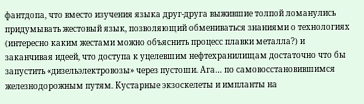фантдопа, что вместо изучения языка друг-друга выжившие толпой ломанулись придумывать жестовый язык, позволяющий обмениваться знаниями о технологиях (интересно каким жестами можно объяснить процесс плавки металла?) и заканчивая идеей, что доступа к уцелевшим нефтехранилищам достаточно что бы запустить «дизельэлектровозы» через пустоши. Ага… по самовосстановившимся железнодорожным путям. Кустарные экзоскелеты и импланты на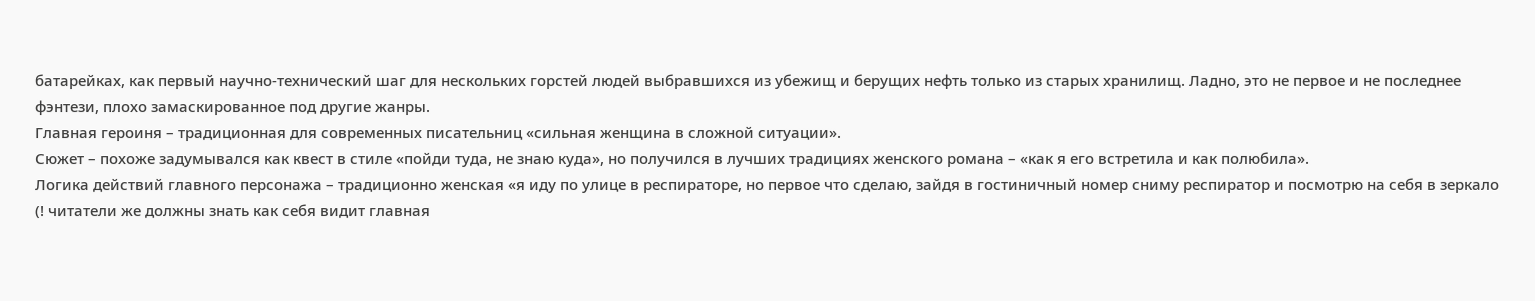батарейках, как первый научно-технический шаг для нескольких горстей людей выбравшихся из убежищ и берущих нефть только из старых хранилищ. Ладно, это не первое и не последнее фэнтези, плохо замаскированное под другие жанры.
Главная героиня – традиционная для современных писательниц «сильная женщина в сложной ситуации».
Сюжет – похоже задумывался как квест в стиле «пойди туда, не знаю куда», но получился в лучших традициях женского романа – «как я его встретила и как полюбила».
Логика действий главного персонажа – традиционно женская «я иду по улице в респираторе, но первое что сделаю, зайдя в гостиничный номер сниму респиратор и посмотрю на себя в зеркало (! читатели же должны знать как себя видит главная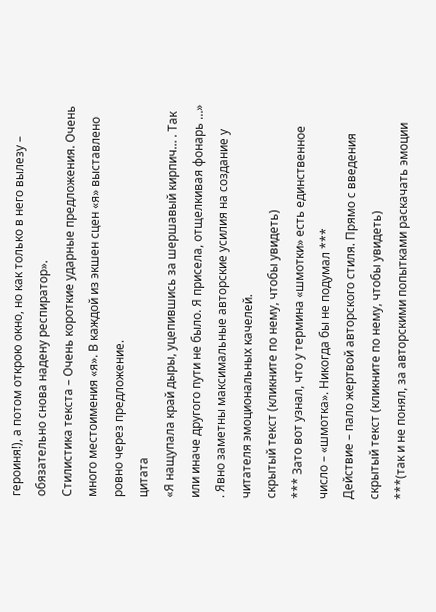героиня!), а потом открою окно, но как только в него вылезу – обязательно снова надену респиратор».
Стилистика текста – Очень короткие ударные предложения. Очень много местоимения «я». В каждой из экшен сцен «я» выставлено ровно через предложение.
цитата
«Я нащупала край дыры, уцепившись за шершавый кирпич… . Так или иначе другого пути не было. Я присела, отщелкивая фонарь …»
. Явно заметны максимальные авторские усилия на создание у читателя эмоциональных качелей.
скрытый текст (кликните по нему, чтобы увидеть)
*** Зато вот узнал, что у термина «шмотки» есть единственное число – «шмотка». Никогда бы не подумал ***
Действие – пало жертвой авторского стиля. Прямо с введения
скрытый текст (кликните по нему, чтобы увидеть)
***(так и не понял, за авторскими попытками раскачать эмоции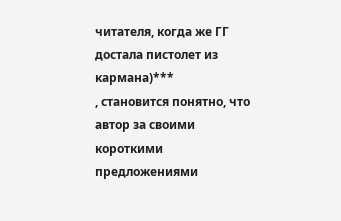читателя, когда же ГГ достала пистолет из кармана)***
, становится понятно, что автор за своими короткими предложениями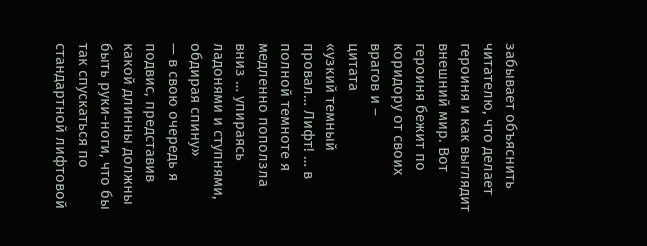забывает объяснить читателю, что делает героиня и как выглядит внешний мир. Вот героиня бежит по коридору от своих врагов и –
цитата
«узкий темный провал… Лифт! … в полной темноте я медленно поползла вниз … упираясь ладонями и ступнями, обдирая спину»
— в свою очередь я подвис, представив какой длинны должны быть руки-ноги, что бы так спускаться по стандартной лифтовой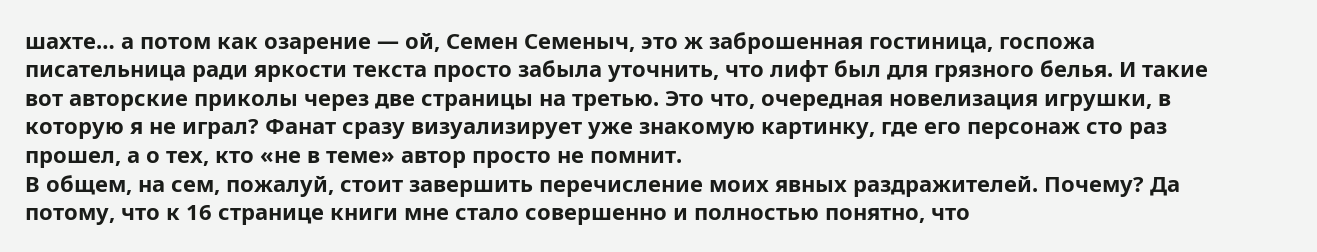шахте… а потом как озарение — ой, Семен Семеныч, это ж заброшенная гостиница, госпожа писательница ради яркости текста просто забыла уточнить, что лифт был для грязного белья. И такие вот авторские приколы через две страницы на третью. Это что, очередная новелизация игрушки, в которую я не играл? Фанат сразу визуализирует уже знакомую картинку, где его персонаж сто раз прошел, а о тех, кто «не в теме» автор просто не помнит.
В общем, на сем, пожалуй, стоит завершить перечисление моих явных раздражителей. Почему? Да потому, что к 16 странице книги мне стало совершенно и полностью понятно, что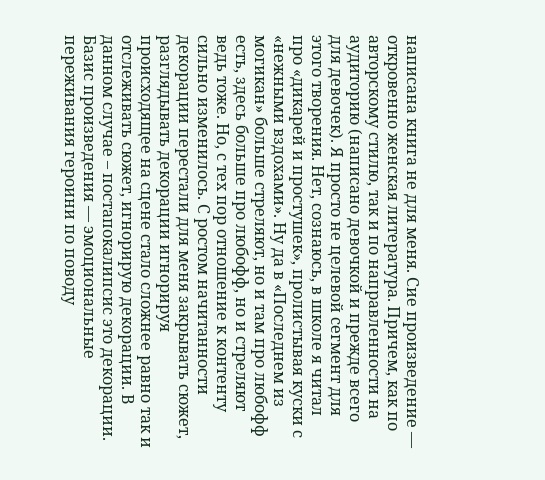написана книга не для меня. Сие произведение — откровенно женская литература. Причем, как по авторскому стилю, так и по направленности на аудиторию (написано девочкой и прежде всего для девочек). Я просто не целевой сегмент для этого творения. Нет, сознаюсь, в школе я читал про «дикарей и простушек», пролистывая куски с «нежными вздохами». Ну да в «Последнем из могикан» больше стреляют, но и там про любофф есть, здесь больше про любофф, но и стреляют ведь тоже. Но, с тех пор отношение к контенту сильно изменилось. С ростом начитанности декорации перестали для меня закрывать сюжет, разглядывать декорации игнорируя происходящее на сцене стало сложнее равно так и отслеживать сюжет, игнорирую декорации. В данном случае – постапокалипсис это декорации. Базис произведения — эмоциональные переживания героини по поводу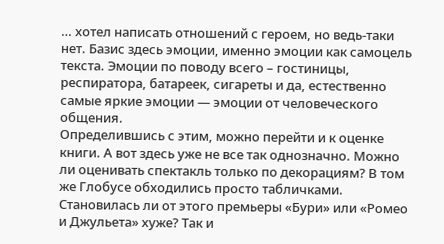… хотел написать отношений с героем, но ведь-таки нет. Базис здесь эмоции, именно эмоции как самоцель текста. Эмоции по поводу всего – гостиницы, респиратора, батареек, сигареты и да, естественно самые яркие эмоции — эмоции от человеческого общения.
Определившись с этим, можно перейти и к оценке книги. А вот здесь уже не все так однозначно. Можно ли оценивать спектакль только по декорациям? В том же Глобусе обходились просто табличками. Становилась ли от этого премьеры «Бури» или «Ромео и Джульета» хуже? Так и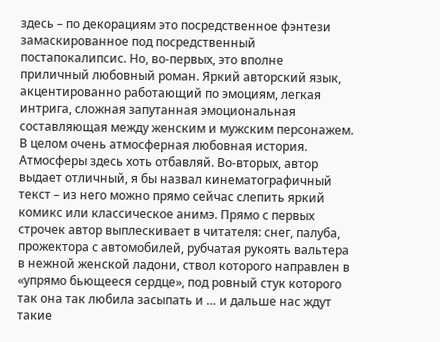здесь – по декорациям это посредственное фэнтези замаскированное под посредственный постапокалипсис. Но, во-первых, это вполне приличный любовный роман. Яркий авторский язык, акцентированно работающий по эмоциям, легкая интрига, сложная запутанная эмоциональная составляющая между женским и мужским персонажем. В целом очень атмосферная любовная история. Атмосферы здесь хоть отбавляй. Во-вторых, автор выдает отличный, я бы назвал кинематографичный текст – из него можно прямо сейчас слепить яркий комикс или классическое анимэ. Прямо с первых строчек автор выплескивает в читателя: снег, палуба, прожектора с автомобилей, рубчатая рукоять вальтера в нежной женской ладони, ствол которого направлен в «упрямо бьющееся сердце», под ровный стук которого так она так любила засыпать и … и дальше нас ждут такие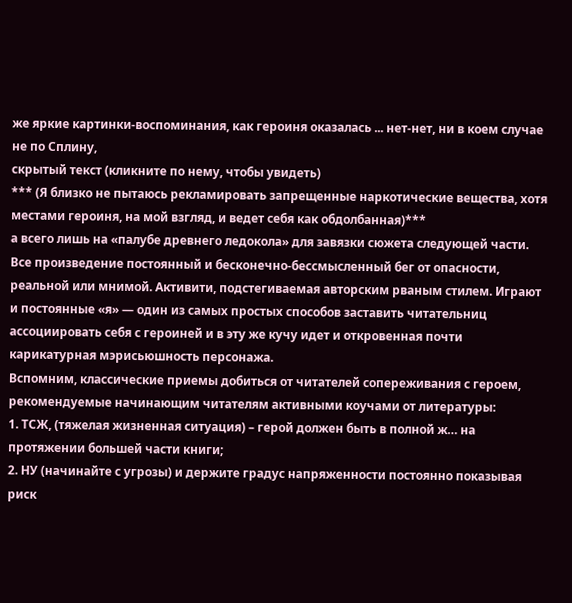же яркие картинки-воспоминания, как героиня оказалась ... нет-нет, ни в коем случае не по Сплину,
скрытый текст (кликните по нему, чтобы увидеть)
*** (Я близко не пытаюсь рекламировать запрещенные наркотические вещества, хотя местами героиня, на мой взгляд, и ведет себя как обдолбанная)***
а всего лишь на «палубе древнего ледокола» для завязки сюжета следующей части. Все произведение постоянный и бесконечно-бессмысленный бег от опасности, реальной или мнимой. Активити, подстегиваемая авторским рваным стилем. Играют и постоянные «я» — один из самых простых способов заставить читательниц ассоциировать себя с героиней и в эту же кучу идет и откровенная почти карикатурная мэрисьюшность персонажа.
Вспомним, классические приемы добиться от читателей сопереживания с героем, рекомендуемые начинающим читателям активными коучами от литературы:
1. ТСЖ, (тяжелая жизненная ситуация) – герой должен быть в полной ж… на протяжении большей части книги;
2. НУ (начинайте с угрозы) и держите градус напряженности постоянно показывая риск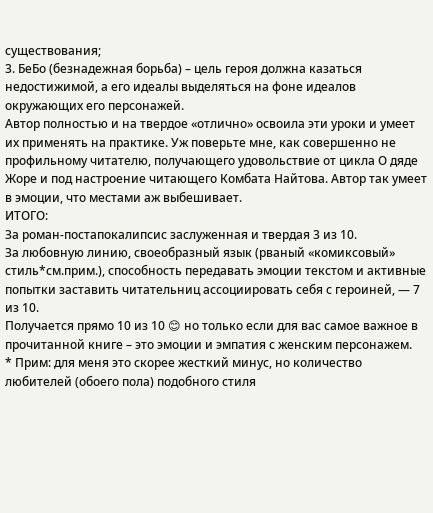существования;
3. БеБо (безнадежная борьба) – цель героя должна казаться недостижимой, а его идеалы выделяться на фоне идеалов окружающих его персонажей.
Автор полностью и на твердое «отлично» освоила эти уроки и умеет их применять на практике. Уж поверьте мне, как совершенно не профильному читателю, получающего удовольствие от цикла О дяде Жоре и под настроение читающего Комбата Найтова. Автор так умеет в эмоции, что местами аж выбешивает.
ИТОГО:
За роман-постапокалипсис заслуженная и твердая 3 из 10.
За любовную линию, своеобразный язык (рваный «комиксовый» стиль*см.прим.), способность передавать эмоции текстом и активные попытки заставить читательниц ассоциировать себя с героиней, — 7 из 10.
Получается прямо 10 из 10 😊 но только если для вас самое важное в прочитанной книге – это эмоции и эмпатия с женским персонажем.
* Прим: для меня это скорее жесткий минус, но количество любителей (обоего пола) подобного стиля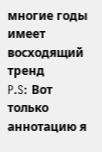многие годы имеет восходящий тренд
P.S: Вот только аннотацию я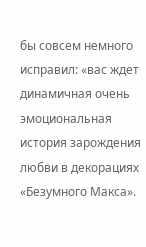бы совсем немного исправил: «вас ждет динамичная очень эмоциональная история зарождения любви в декорациях «Безумного Макса».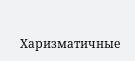Харизматичные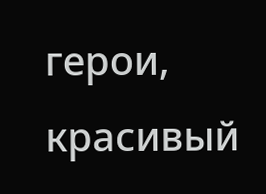герои, красивый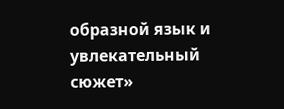образной язык и увлекательный сюжет»